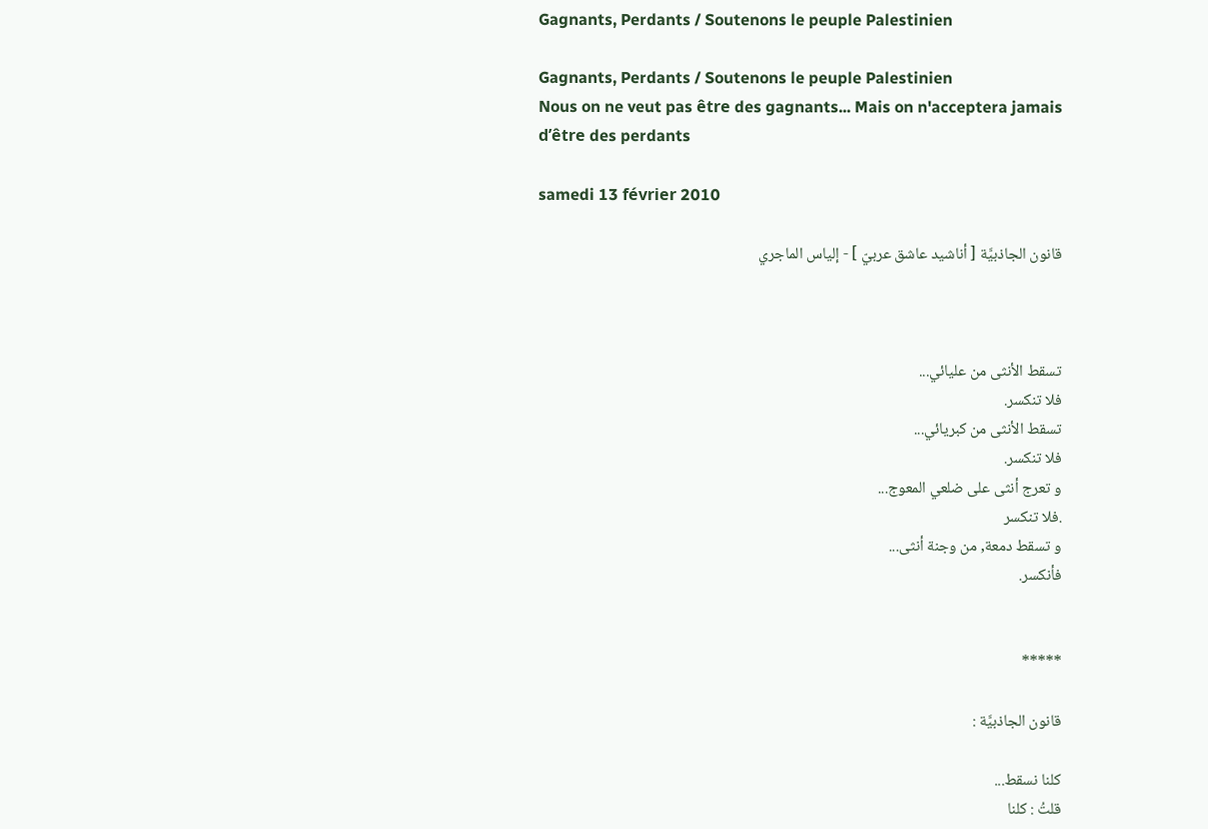Gagnants, Perdants / Soutenons le peuple Palestinien

Gagnants, Perdants / Soutenons le peuple Palestinien
Nous on ne veut pas être des gagnants... Mais on n'acceptera jamais d’être des perdants

samedi 13 février 2010

قانون الجاذبيَّة [ أناشيد عاشق عربيّ ] - إلياس الماجري



تسقط الأنثى من عليائي...
فلا تنكسر.
تسقط الأنثى من كبريائي...
فلا تنكسر.
و تعرج أنثى على ضلعي المعوج...
.فلا تنكسر
و تسقط دمعة, من وجنة أنثى...
فأنكسر.


*****

قانون الجاذبيَّة :

كلنا نسقط...
قلتُ : كلنا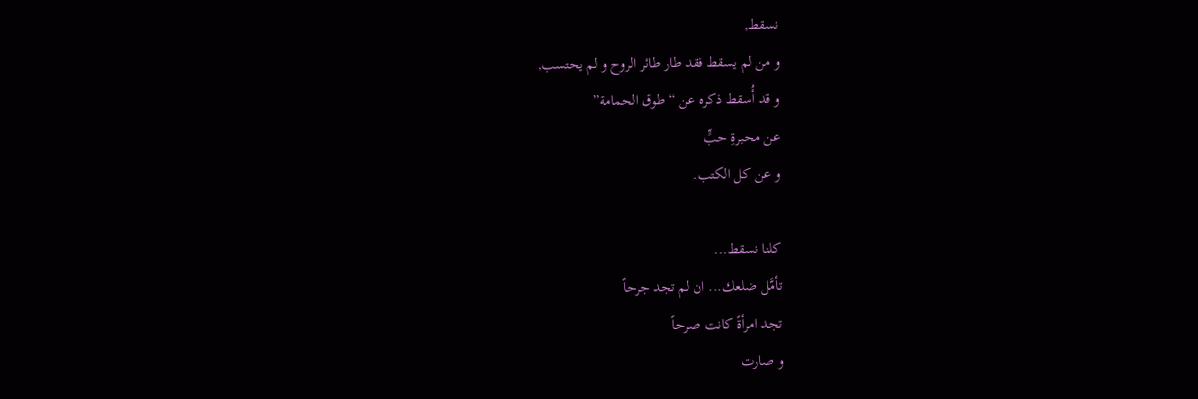نسقط,
و من لم يسقط فقد طار طائر الروح و لم يحتسب,
و قد أُسقط ذكره عن “طوق الحمامة”
عن محبرةِ حبٍّ
و عن كل الكتب.

كلنا نسقط...
تأمَّل ضلعك... ان لم تجد جرحاً
تجد امرأةً كانت صرحاً
و صارت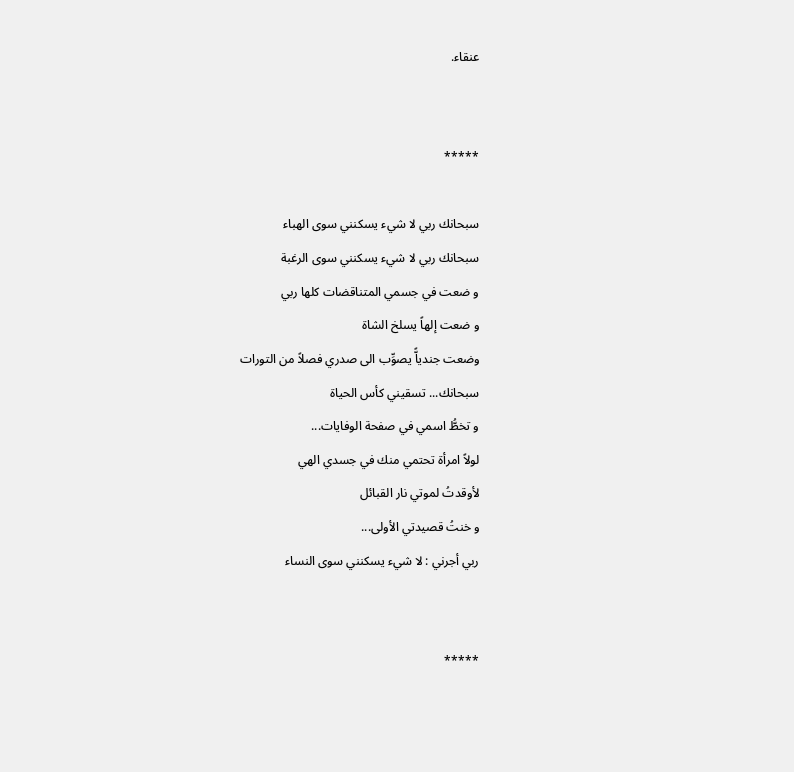عنقاء.


*****

سبحانك ربي لا شيء يسكنني سوى الهباء
سبحانك ربي لا شيء يسكنني سوى الرغبة
و ضعت في جسمي المتناقضات كلها ربي
و ضعت إلهاً يسلخ الشاة
وضعت جندياًّ يصوِّب الى صدري فصلاً من التورات
سبحانك... تسقيني كأس الحياة
و تخطُّ اسمي في صفحة الوفايات...
لولاً امرأة تحتمي منك في جسدي الهي
لأوقدتُ لموتي نار القبائل
و خنتُ قصيدتي الأولى...
ربي أجرني : لا شيء يسكنني سوى النساء


*****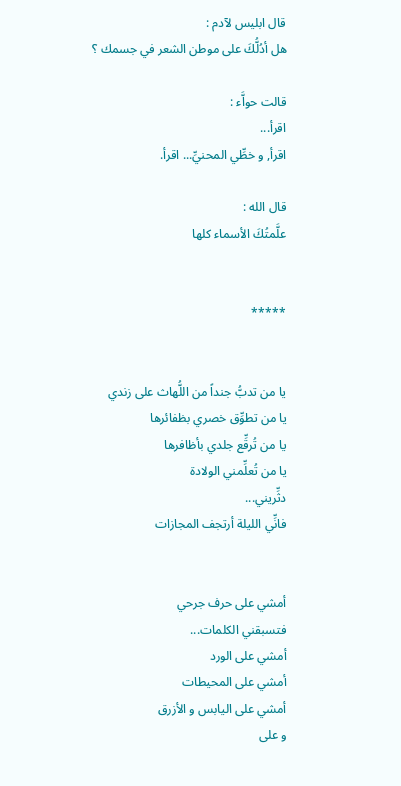قال ابليس لآدم :
هل أدُلُّكَ على موطن الشعر في جسمك ؟

قالت حواَّء :
اقرأ...
اقرأ, و خطِّي المحنيِّ... اقرأ.

قال الله :
علَّمتُكَ الأسماء كلها


*****


يا من تدبُّ جنداً من اللُّهاث على زندي
يا من تطوِّق خصري بظفائرها
يا من تُرقِّع جلدي بأظافرها
يا من تُعلِّمني الولادة
دثِّريني...
فانِّي الليلة أرتجف المجازات


أمشي على حرف جرحي
فتسبقني الكلمات...
أمشي على الورد
أمشي على المحيطات
أمشي على اليابس و الأزرق
و على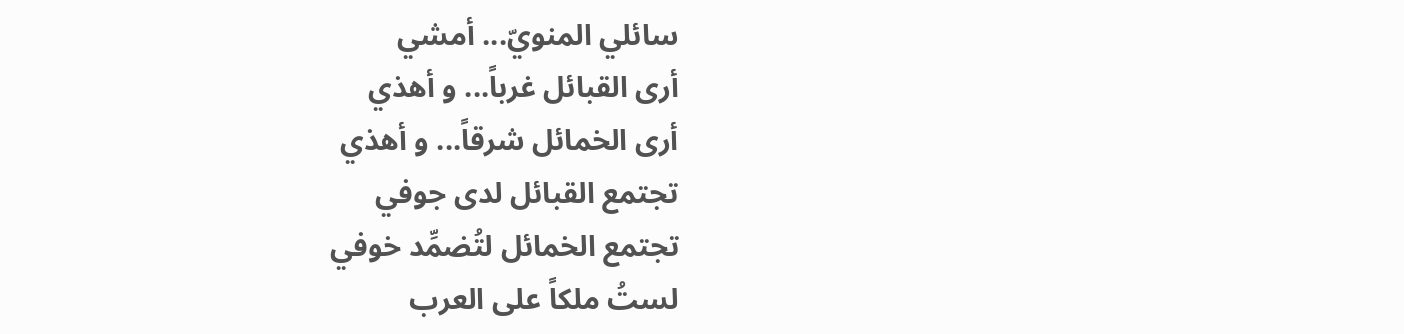سائلي المنويّ... أمشي
أرى القبائل غرباً... و أهذي
أرى الخمائل شرقاً... و أهذي
تجتمع القبائل لدى جوفي
تجتمع الخمائل لتُضمِّد خوفي
لستُ ملكاً على العرب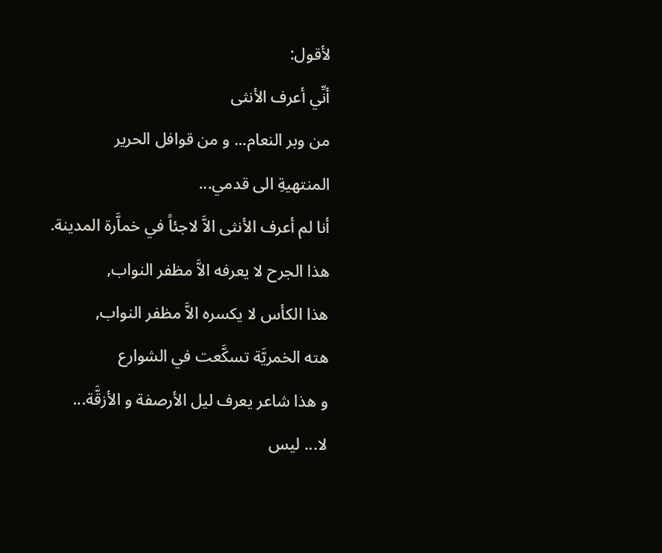لأقول:
أنِّي أعرف الأنثى
من وبر النعام... و من قوافل الحرير
المنتهيةِ الى قدمي...
أنا لم أعرف الأنثى الاَّ لاجئاً في خماَّرة المدينة.
هذا الجرح لا يعرفه الاَّ مظفر النواب,
هذا الكأس لا يكسره الاَّ مظفر النواب,
هته الخمريَّة تسكَّعت في الشوارع
و هذا شاعر يعرف ليل الأرصفة و الأزقَّة...
لا... ليس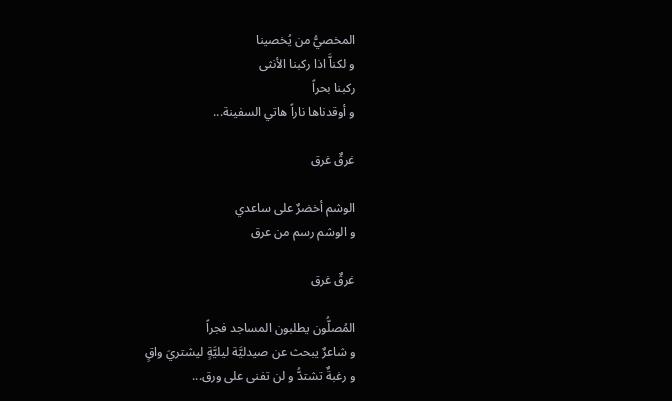المخصيُّ من يُخصينا
و لكناَّ اذا ركبنا الأنثى
ركبنا بحراً
و أوقدناها ناراً هاتي السفينة...

غرقٌ غرق

الوشم أخضرٌ على ساعدي
و الوشم رسم من عرق

غرقٌ غرق

المُصلُّون يطلبون المساجد فجراً
و شاعرٌ يبحث عن صيدليَّة ليليَّةٍ ليشتريَ واقٍ
و رغبةٌ تشتدُّ و لن تفنى على ورق...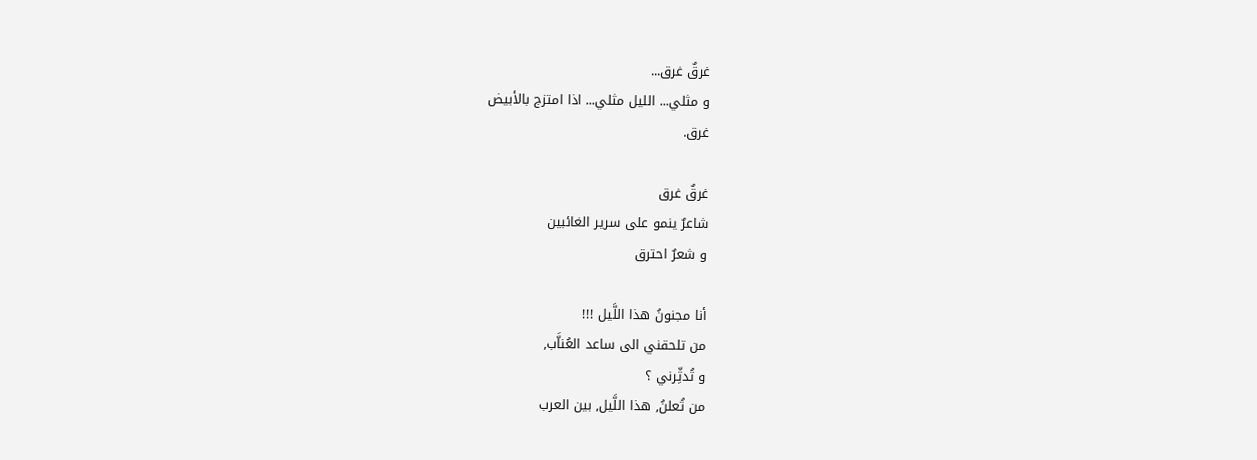غرقٌ غرق...
و مثلي... الليل مثلي... اذا امتزج بالأبيض
غرق.

غرقٌ غرق
شاعرٌ ينمو على سرير الغائبين
و شعرٌ احترق

أنا مجنونُ هذا اللَّيل !!!
من تلحقني الى ساعد العُناَّب,
و تُدثِّرني ؟
من تُعلنُ, هذا اللَّيل, بين العرب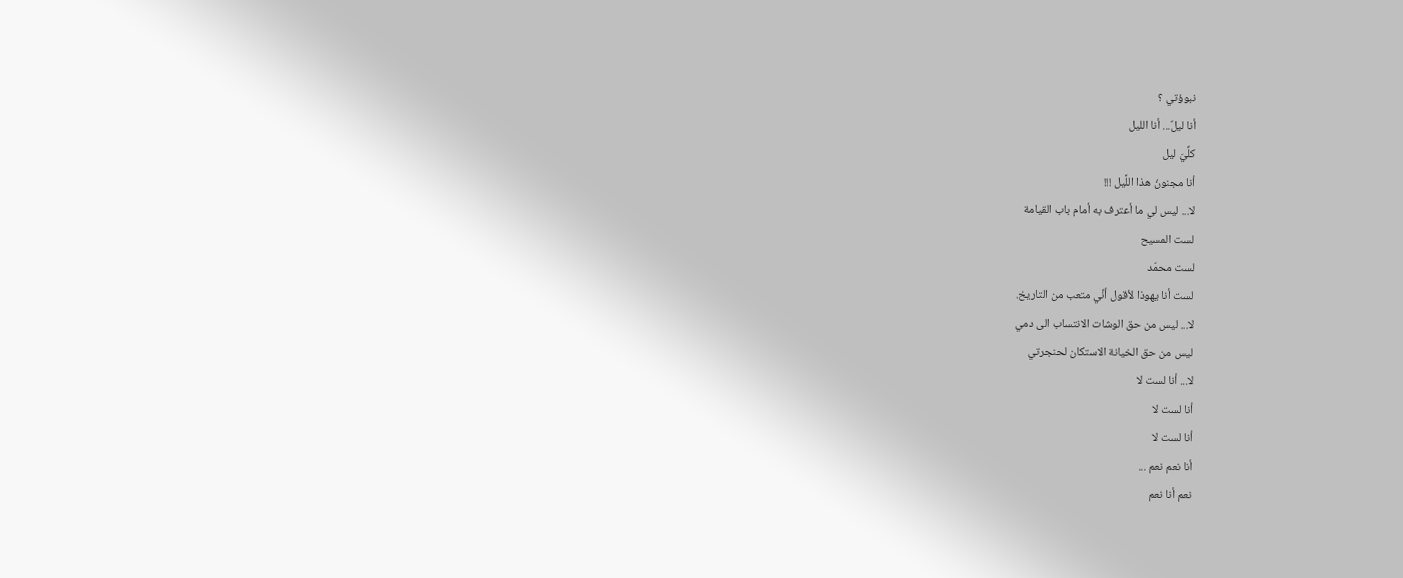نبوؤتي ؟
أنا ليلٌ... أنا الليل
كلِّيَ ليل
أنا مجنونُ هذا اللَّيل !!!
لا... ليس لي ما أعترف به أمام باب القيامة
لست المسيح
لست محمّد
لست أنا يهوذا لأقول أنِّي متعب من التاريخ.
لا... ليس من حق الوشات الانتساب الى دمي
ليس من حق الخيانة الاستكان لحنجرتي
لا... أنا لست لا
أنا لست لا
أنا لست لا
أنا نعم نعم ...
نعم أنا نعم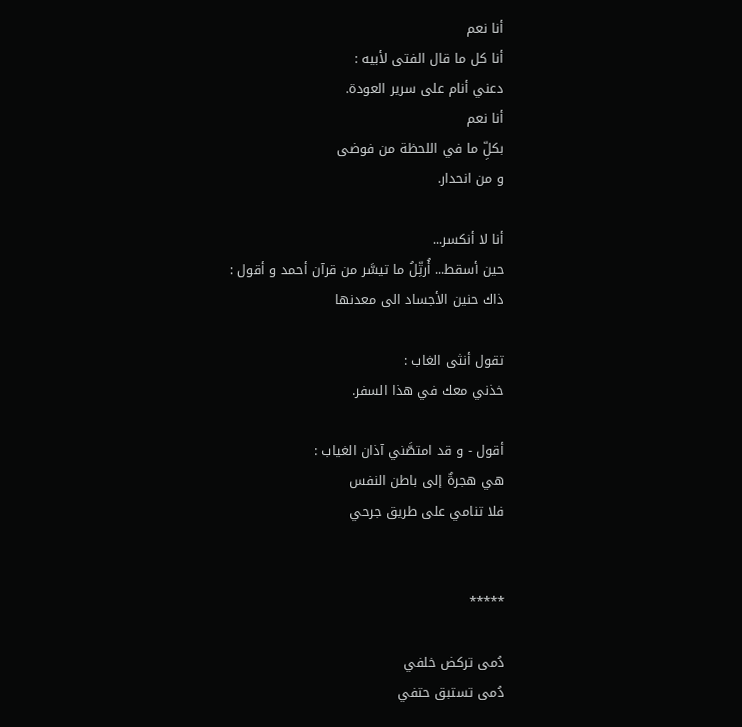أنا نعم
أنا كل ما قال الفتى لأبيه :
دعني أنام على سرير العودة.
أنا نعم
بكلِّ ما في اللحظة من فوضى
و من انحدار.

أنا لا أنكسر...
حين أسقط... أُرتِّلُ ما تيسَّر من قرآن أحمد و أقول :
ذاك حنين الأجساد الى معدنها

تقول أنثى الغاب :
خذني معك في هذا السفر.

أقول - و قد امتصَّني آذان الغياب :
هي هجرةٌ إلى باطن النفس
فلا تنامي على طريق جرحي


*****

دُمى تركض خلفي
دُمى تستبق حتفي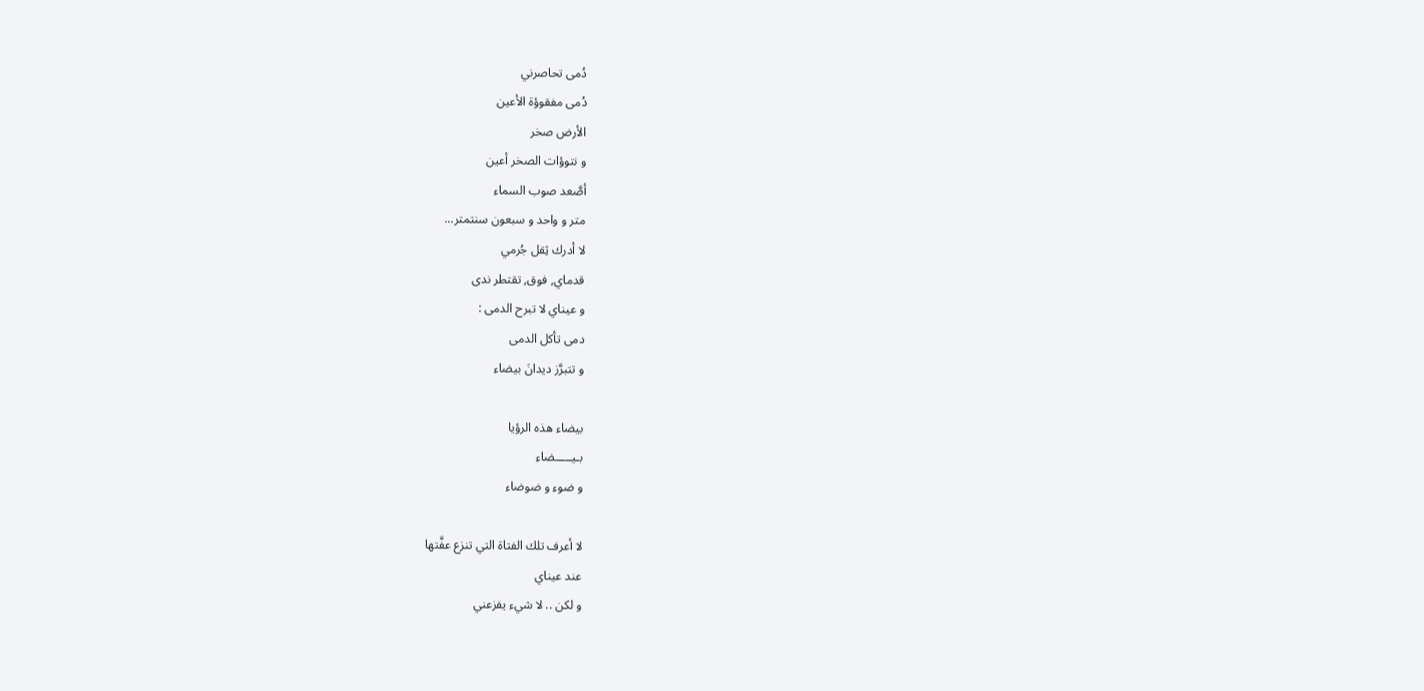دُمى تحاصرني
دُمى مفقوؤة الأعين
الأرض صخر
و نتوؤات الصخر أعين
أصَّعد صوب السماء
متر و واحد و سبعون سنتمتر...
لا أدرك ثِقل جُرمي
قدماي, فوق, تقتطر ندى
و عيناي لا تبرح الدمى :
دمى تأكل الدمى
و تتبرَّز ديدانَ بيضاء

بيضاء هذه الرؤيا
بـيـــــضاء
و ضوء و ضوضاء

لا أعرف تلك الفتاة التي تنزع عفَّتها
عند عيناي
و لكن .. لا شيء يفزعني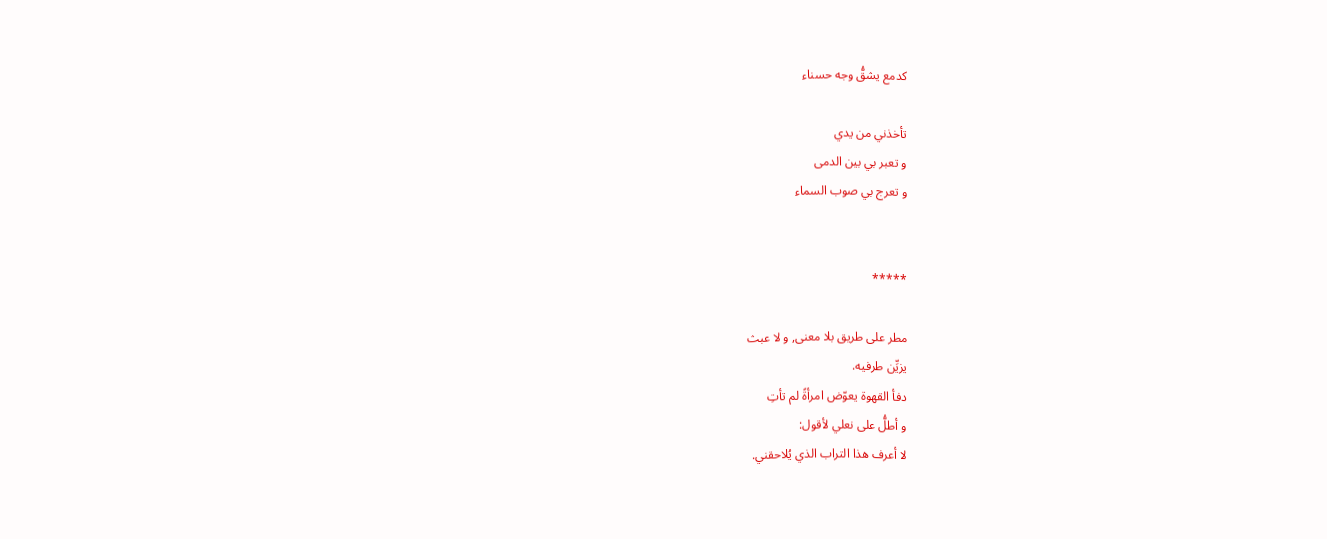كدمع يشقُّ وجه حسناء

تأخذني من يدي
و تعبر بي بين الدمى
و تعرج بي صوب السماء


*****

مطر على طريق بلا معنى, و لا عبث
يزيِّن طرفيه.
دفأ القهوة يعوّض امرأةً لم تأتِ
و أطلُّ على نعلي لأقول:
لا أعرف هذا التراب الذي يُلاحقني.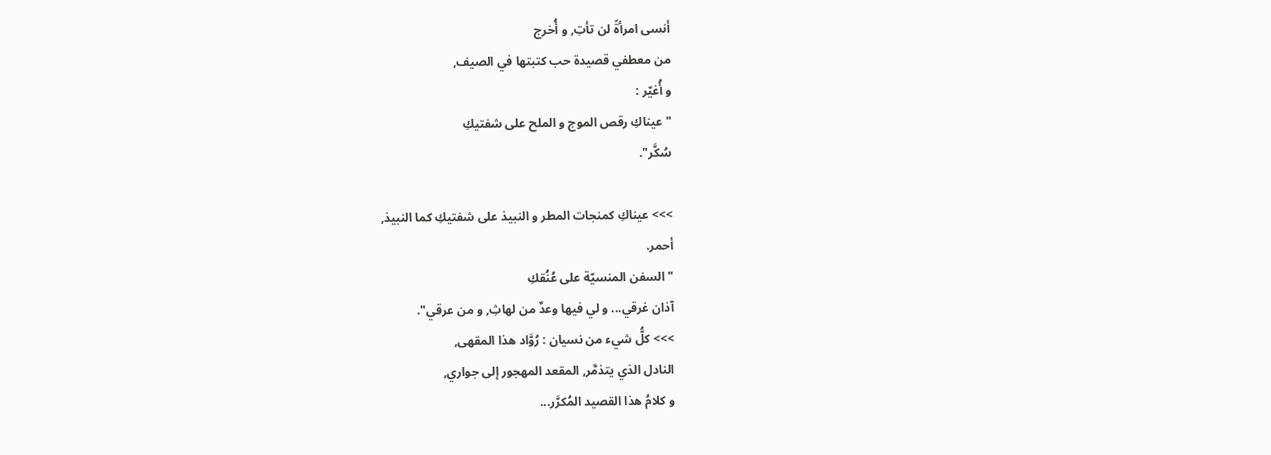أنسى امرأةً لن تأتِ, و أُخرج
من معطفي قصيدة حب كتبتها في الصيف,
و أُغيّر :
"عيناكِ رقص الموج و الملح على شفتيكِ
سُكَّر".

>>> عيناكِ كمنجات المطر و النبيذ على شفتيكِ كما النبيذ,
أحمر.
"السفن المنسيّة على عُنُقكِ
آذان غرقي... و لي فيها وعدٌ من لهاثِ, و من عرقي".
>>> كلُّ شيء من نسيان : رُوَّاد هذا المقهى,
النادل الذي يتذمَّر, المقعد المهجور إلى جواري,
و كلامُ هذا القصيد المُكرَّر...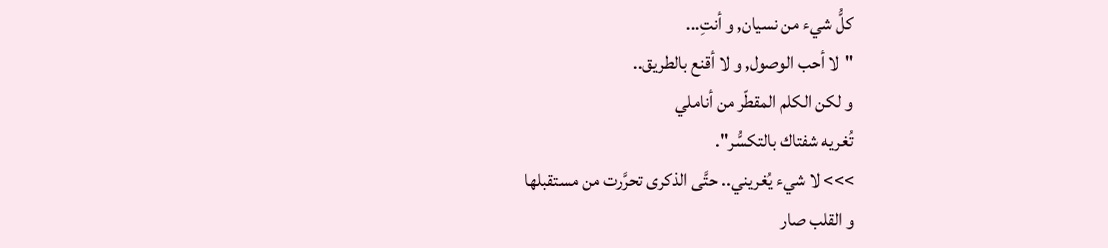كلُّ شيء من نسيان, و أنتِ...
"لا أحب الوصول, و لا أقنع بالطريق..
و لكن الكلم المقطّر من أناملي
تُغريه شفتاك بالتكسُّر".
>>> لا شيء يُغريني.. حتَّى الذكرى تحرَّرت من مستقبلها
و القلب صار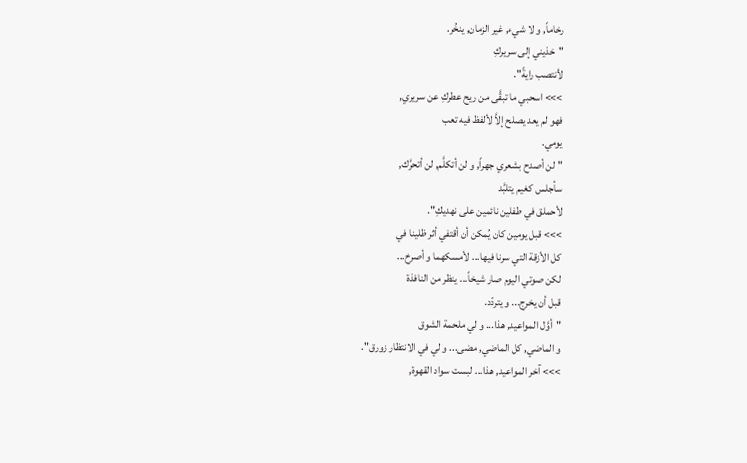رخاماً, و لا شيء, غير الزمان, ينخُر.
"خذيني إلى سريركِ
لأنتصب رايةً".
>>> اسحبي ما تبقَّى من ريح عطركِ عن سريري,
فهو لم يعد يصلح إلاَّ لألفظ فيه تعب
يومي.
"لن أصدح بشعري جهراً, و لن أتكلَّم, لن أتحرَّك,
سأجلس كغيم يتلبَّد
لأحملق في طفلين نائمين على نهديكِ".
>>> قبل يومين كان يُمكن أن أقتفي أثر ظلينا في
كل الأزقة التي سرنا فيها... لأمسكهما و أصرخ...
لكن صوتي اليوم صار شيخاً... ينظر من النافذة
قبل أن يخرج... و يتردّد.
"أوَّل المواعيد, هذا... و لي ملحمة الشوق
و الماضي, كل الماضي, مضى... و لي في الانتظار زورق".
>>> آخر المواعيد, هذا... لبست سواد القهوة,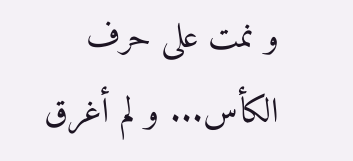و نمت على حرف الكأس... و لم أغرق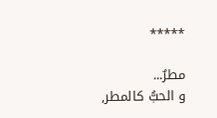*****

مطرٌ...
و الحبُّ كالمطر,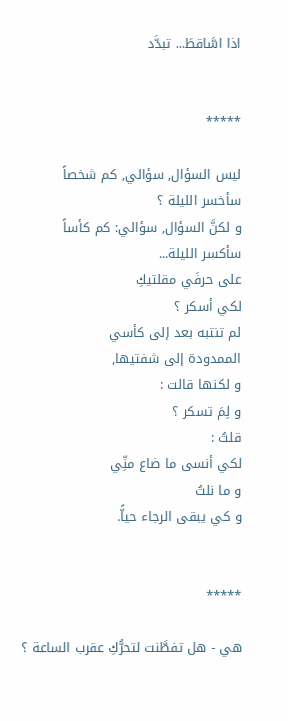اذا اسَّاقطَ... تبدَّد


*****

ليس السؤال, سؤالي, كم شخصاً
سأخسر الليلة ؟
و لكنَّ السؤال, سؤالي: كم كأساً
سأكسر الليلة...
على حرفَي مقلتيكِ
لكي أسكر ؟
لم تنتبه بعد إلى كأسي
الممدودة إلى شفتيها,
و لكنها قالت :
و لِمَ تسكر ؟
قلتُ :
لكي أنسى ما ضاع منِّي
و ما نلتُ
و كي يبقى الرجاء حياًّ.


*****

هي - هل تفطَّنت لتحرُّكِ عقرب الساعة ؟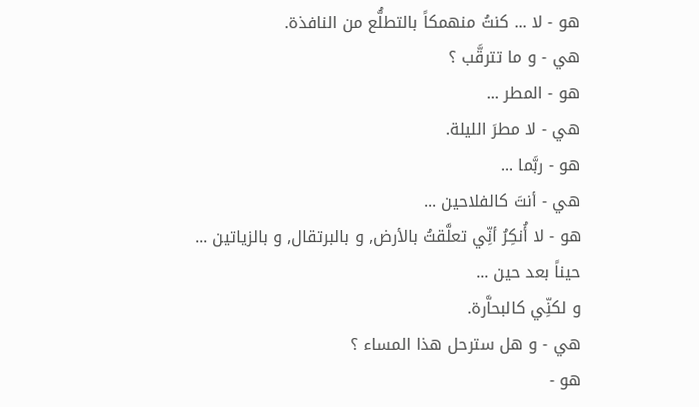هو - لا ... كنتُ منهمكاً بالتطلُّع من النافذة.
هي - و ما تترقَّب ؟
هو - المطر ...
هي - لا مطرَ الليلة.
هو - ربَّما ...
هي - أنتَ كالفلاحين ...
هو - لا أُنكِرُ أنِّي تعلَّقتُ بالأرض, و بالبرتقال, و بالزياتين ...
حيناً بعد حين ...
و لكنِّي كالبحاَّرة.
هي - و هل سترحل هذا المساء ؟
هو -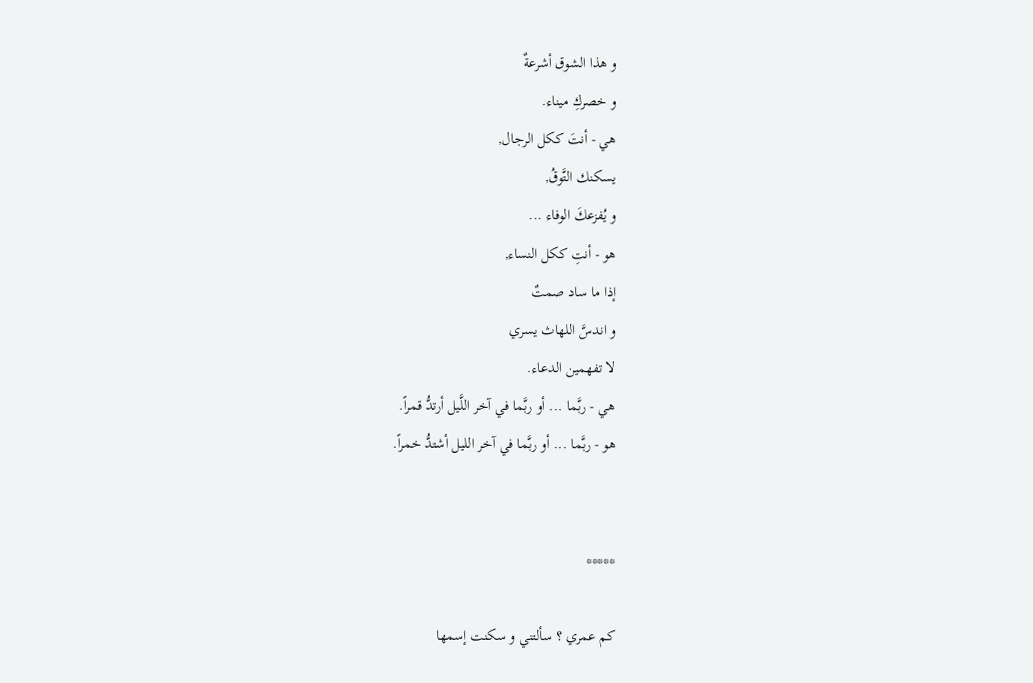و هذا الشوق أشرعةٌ
و خصركِ ميناء.
هي - أنتَ ككل الرجال,
يسكنك التَّوقُ,
و يُفزعكَ الوفاء ...
هو - أنتِ ككل النساء,
إذا ما ساد صمتٌ
و اندسَّ اللهاث يسري
لا تفهمين الدعاء.
هي - ربَّما ... أو ربَّما في آخر اللَّيل أرتدُّ قمراً.
هو - ربَّما ... أو ربَّما في آخر الليل أشتدُّ خمراً.


*****

كم عمري ؟ سألتني و سكنت إسمها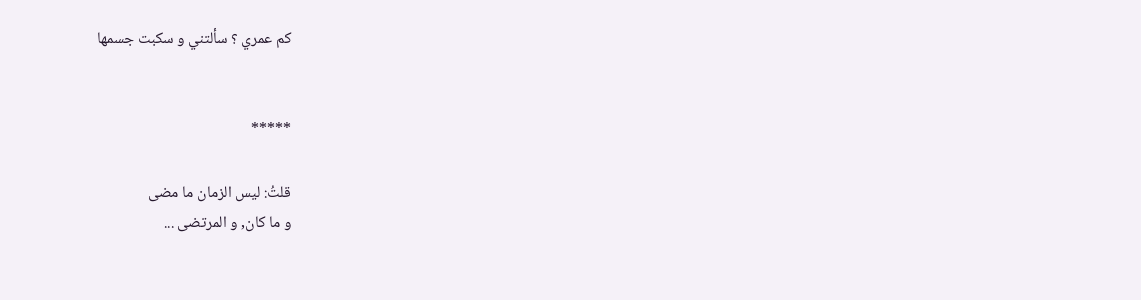كم عمري ؟ سألتني و سكبت جسمها


*****

قلتُ: ليس الزمان ما مضى
و ما كان, و المرتضى ...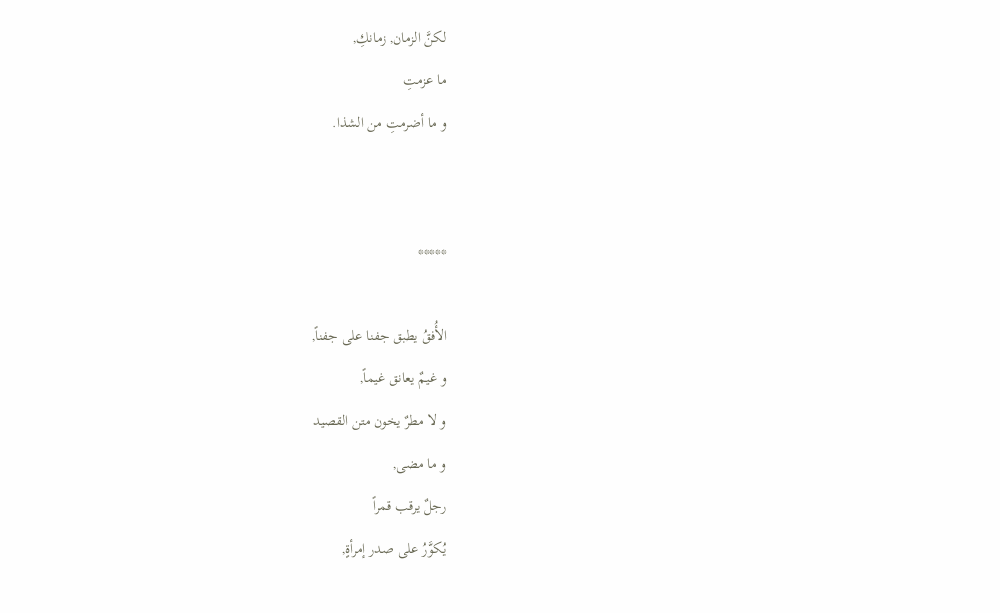لكنَّ الزمان, زمانكِ,
ما عزمتِ
و ما أضرمتِ من الشذا.


*****

الأُفقُ يطبق جفنا على جفناً,
و غيمٌ يعانق غيماً,
و لا مطرٌ يخون متن القصيد
و ما مضى,
رجلٌ يرقب قمراً
يُكوَّرُ على صدر إمرأةٍ,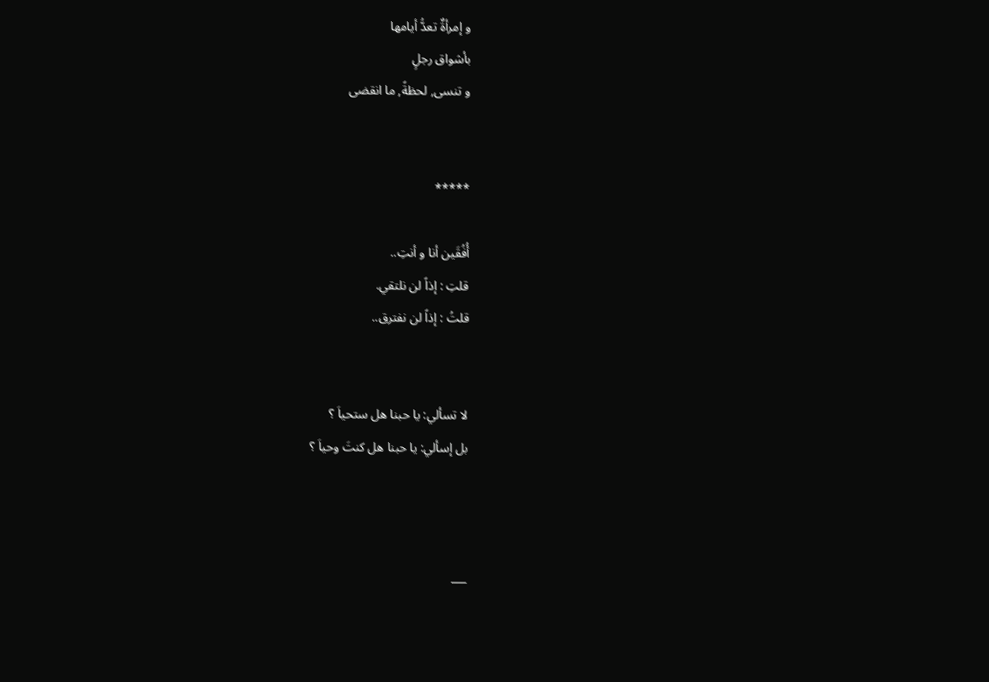و إمرأةٌ تعدُّ أيامها
بأشواق رجلٍ
و تنسى, لحظةً, ما انقضى


*****

أُفُقَين أنا و أنتِ..
قلتِ : إذاً لن نلتقي.
قلتُ : إذاً لن نفترق..


لا تسألي: يا حبنا هل ستحياَ ؟
بل إسألي: يا حبنا هل كنتَ وحياَ ؟



___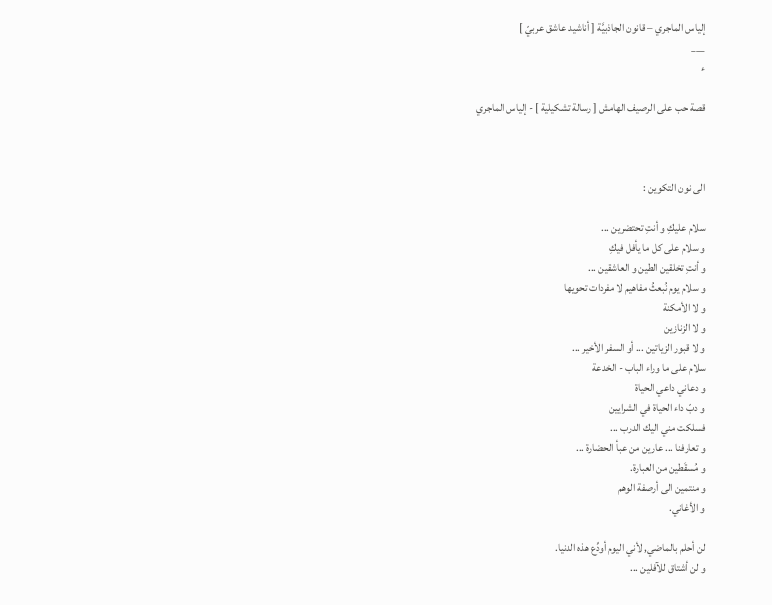إلياس الماجري – قانون الجاذبيَّة [ أناشيد عاشق عربيّ ]
___
ء

قصة حب على الرصيف الهامش [ رسالة تشكيلية ] - إلياس الماجري



الى نون التكوين :

سلام عليكِ و أنتِ تحتضرين ...
و سلام على كل ما يأفل فيكِ
و أنتِ تخلقين الطين و العاشقين ...
و سلام يوم نُبعثُ مفاهيم لا مفردات تحويها
و لا الأمكنة
و لا الزنازين
و لا قبور الزياتين ... أو السفر الأخير ...
سلام على ما وراء الباب - الخدعة
و دعاني داعي الحياة
و دبّ داء الحياة في الشرايين
فسلكت مني اليك الدرب ...
و تعارفنا ... عارين من عبأ الحضارة ...
و مُسقَطين من العبارة.
و منتمين الى أرصفة الوهم
و الأغاني.

لن أحلم بالماضي, لأني اليوم أودِّع هذه الدنيا.
و لن أشتاق للآفلين ...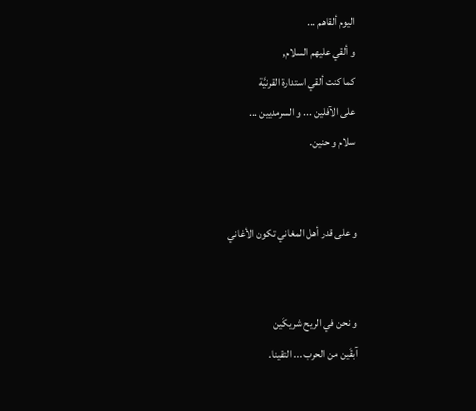اليوم ألقاهم ...
و ألقي عليهم السلام,
كما كنت ألقي استدارة القرنيَّة
على الآفلين ... و السرمديين ...
سلام و حنين.


و على قدر أهل المغاني تكون الأغاني


و نحن في الريح شريكَين
آبقَين من الحرب ... التقينا.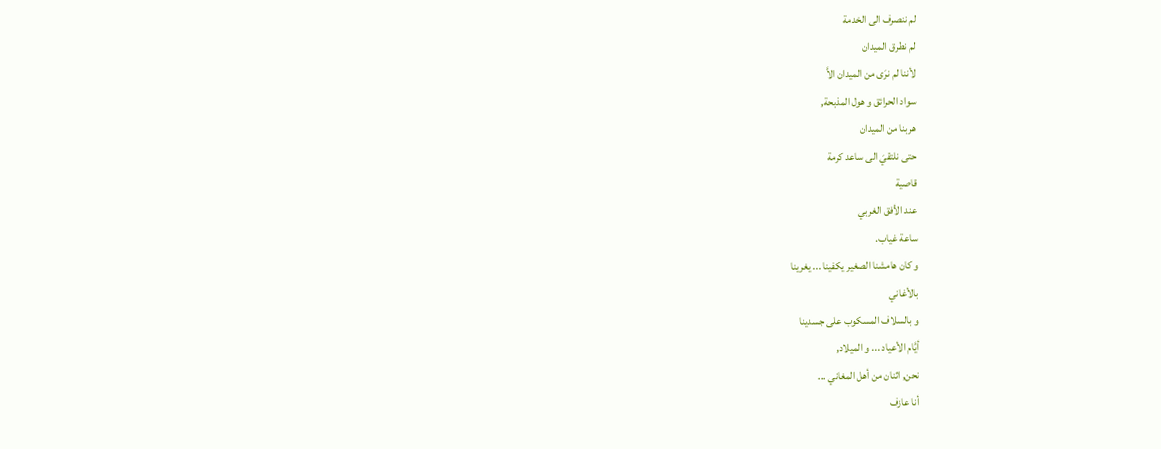لم ننصرف الى الخدمة
لم نطرق الميدان
لأننا لم نرَى من الميدان الاَّ
سواد الحرائق و هول المذبحة,
هربنا من الميدان
حتى نلتقيَ الى ساعد كرمة
قاصية
عند الأفق الغربي
ساعة غياب.
و كان هامشنا الصغير يكفينا ... يغرينا
بالأغاني
و بالسلاف المسكوب على جسدينا
أيَّام الأعياد ... و الميلاد,
نحن, اثنان من أهل المغاني ...
أنا عازف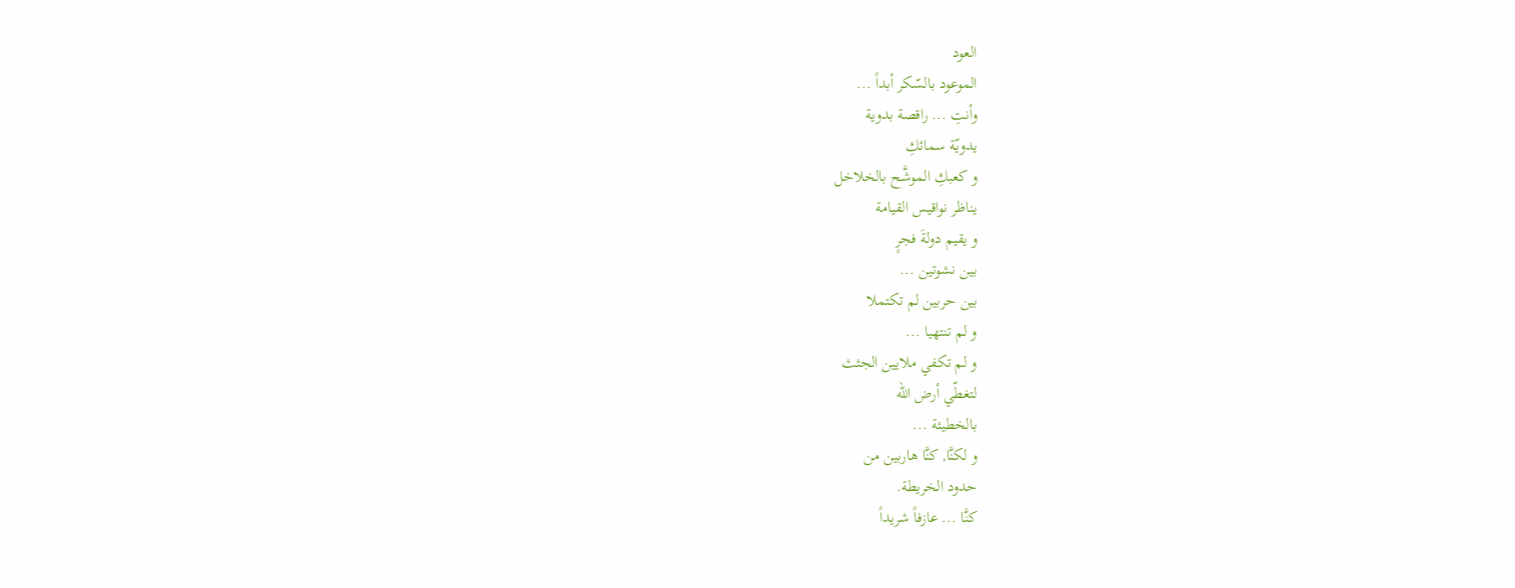العود
الموعود بالسّكر أبداً ...
وأنتِ ... راقصة بدوية
يدويّة سمائكِ
و كعبكِ الموشَّح بالخلاخل
يناظر نواقيس القيامة
و يقيم دولةَ فجرٍ
بين نشوتين ...
بين حربين لم تكتملا
و لم تنتهيا ...
و لم تكفي ملايين الجثث
لتغطّي أرض الله
بالخطيئة ...
و لكنَّا, كنَّا هاربين من
حدود الخريطة.
كنَّا ... عازفاً شريداً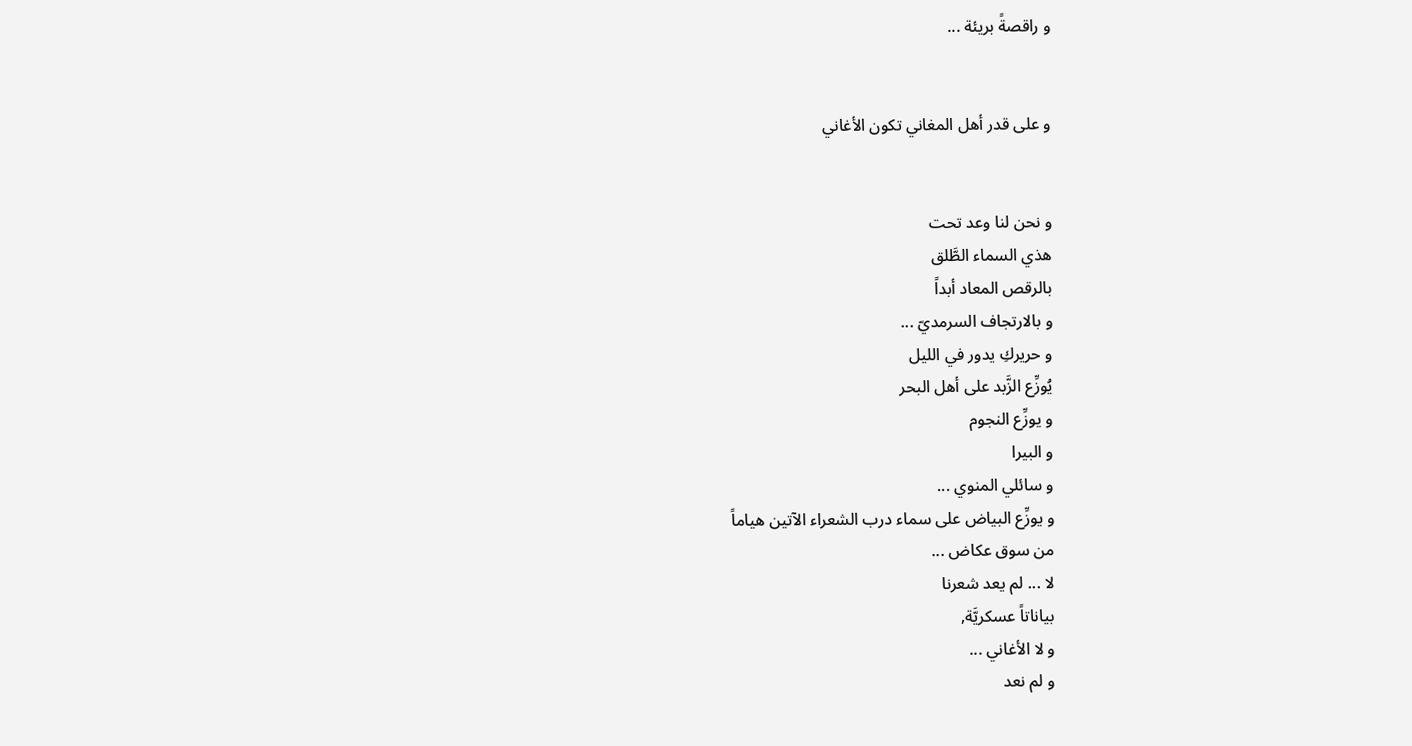و راقصةً بريئة ...


و على قدر أهل المغاني تكون الأغاني


و نحن لنا وعد تحت
هذي السماء الطَّلق
بالرقص المعاد أبداً
و بالارتجاف السرمديّ ...
و حريركِ يدور في الليل
يُوزِّع الزَّبد على أهل البحر
و يوزِّع النجوم
و البيرا
و سائلي المنوي ...
و يوزِّع البياض على سماء درب الشعراء الآتين هياماً
من سوق عكاض ...
لا ... لم يعد شعرنا
بياناتاً عسكريَّة,
و لا الأغاني ...
و لم نعد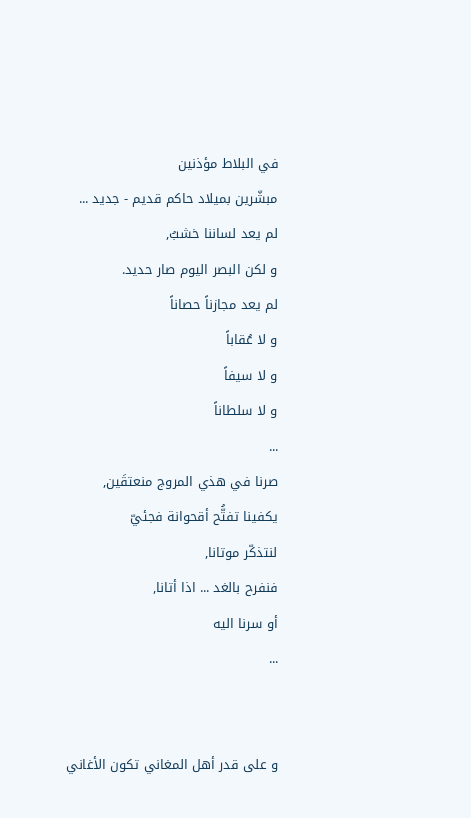في البلاط مؤذنين
مبشّرين بميلاد حاكم قديم - جديد ...
لم يعد لساننا خشبُ,
و لكن البصر اليوم صار حديد.
لم يعد مجازناً حصاناً
و لا عُقاباً
و لا سيفاً
و لا سلطاناً
...
صرنا في هذي المروج منعتقَين,
يكفينا تفتُّح أقحوانة فجئيّ
لنتذكّر موتانا,
فنفرح بالغد ... اذا أتانا,
أو سرنا اليه
...


و على قدر أهل المغاني تكون الأغاني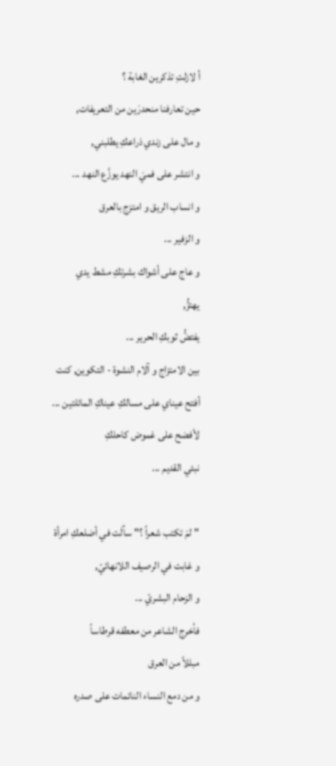أ لازلتِ تذكرين الغابة ؟
حين تعارفنا منحدرَين من التعريفات,
و مال على زندي ذراعكِ يطلبني,
و انتشر على فميَ النهد يوزَّع النهد ...
و انساب الريق و امتزج بالعرق
و الزفير ...
و عاج على أشواك بشرتكِ مشط يدي
يهتزُّ,
يفتضُّ ثوبكِ الحرير ...
بين الامتزاج و آلام النشوة - التكوين, كنت
أفتح عيناي على مسالكِ عيناكِ المائلتين ...
لأفضح على غموض كاحلكِ
نبئي القديم ...

"لمَ تكتب شعراً ؟" سألَت في أضلعكِ امرأة
و غابت في الرصيف اللانهائيّ,
و الزحام البشريّ ...
فأخرج الشاعر من معطفه قرطاساً
مبللاً من العرق
و من دمع النساء النائمات على صدره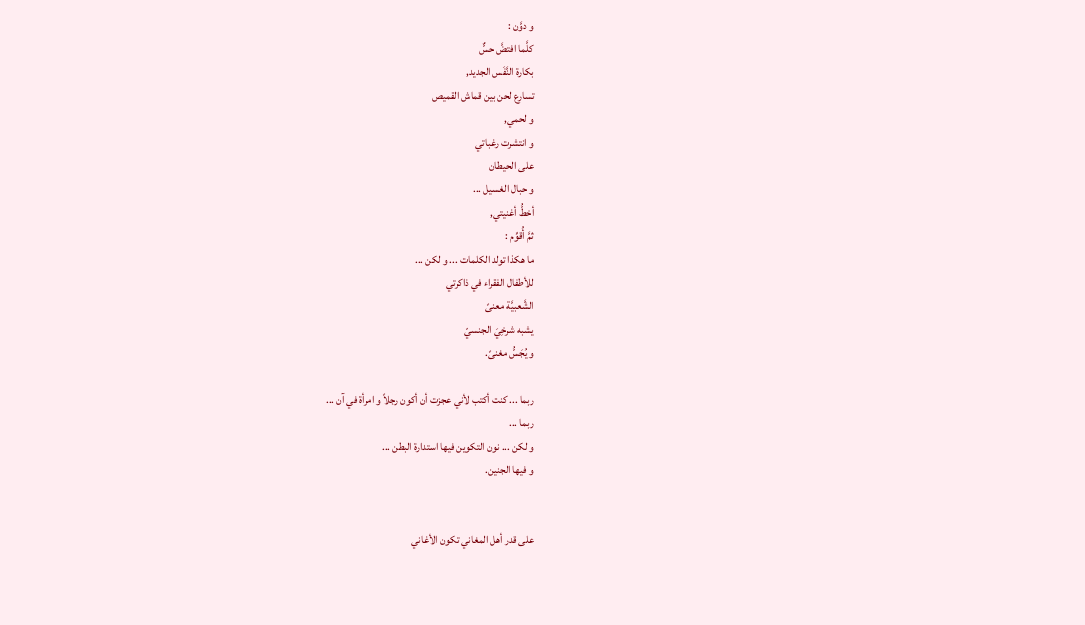و دوَّن :
كلَّما افتضَّ حسٌّ
بكارة النَّفَس الجديد,
تسارع لحن بين قماش القميص
و لحمي,
و انتشرت رغباتي
على الحيطان
و حبال الغسيل ...
أخطُّ أغنيتي,
ثمَّ أُقوِّم :
ما هكذا تولد الكلمات ... و لكن ...
للأطفال الفقراء في ذاكرتي
الشَّعبيَّة معنىً
يشبه شرخِيَ الجنسيّ
و يُجَسُّ مغنىً.

ربما ... كنت أكتب لأني عجزت أن أكون رجلاً و امرأة في آن ...
ربما ...
و لكن ... نون التكوين فيها استدارة البطن ...
و فيها الجنين.


على قدر أهل المغاني تكون الأغاني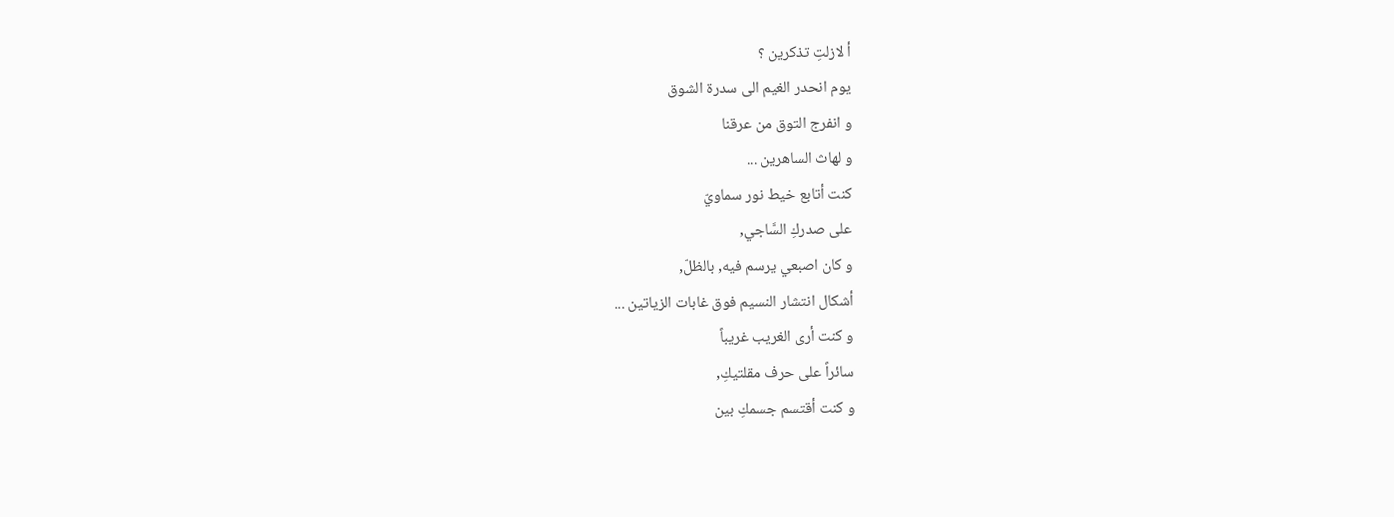أ لازلتِ تذكرين ؟
يوم انحدر الغيم الى سدرة الشوق
و انفرج التوق من عرقنا
و لهاث الساهرين ...
كنت أتابع خيط نور سماويّ
على صدركِ السَّاجي,
و كان اصبعي يرسم فيه, بالظلّ,
أشكال انتشار النسيم فوق غابات الزياتين ...
و كنت أرى الغريب غريباً
سائراً على حرف مقلتيكِ,
و كنت أقتسم جسمكِ بين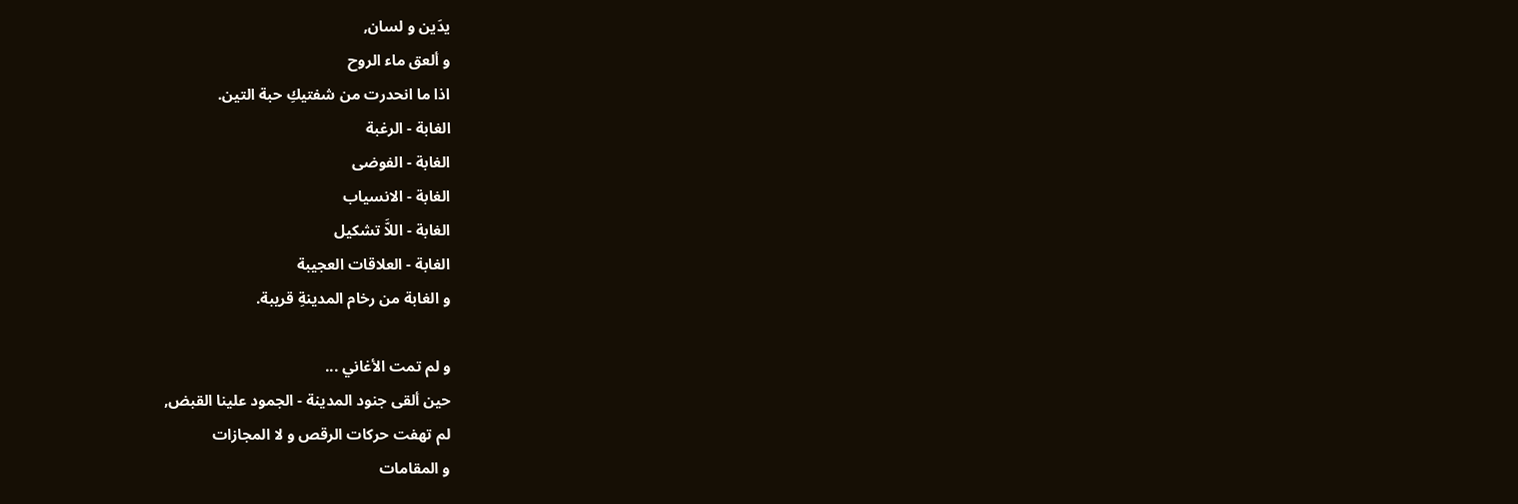يدَين و لسان,
و ألعق ماء الروح
اذا ما انحدرت من شفتيكِ حبة التين.
الغابة - الرغبة
الغابة - الفوضى
الغابة - الانسياب
الغابة - اللاَّ تشكيل
الغابة - العلاقات العجيبة
و الغابة من رخام المدينةِ قريبة.

و لم تمت الأغاني ...
حين ألقى جنود المدينة - الجمود علينا القبض,
لم تهفت حركات الرقص و لا المجازات
و المقامات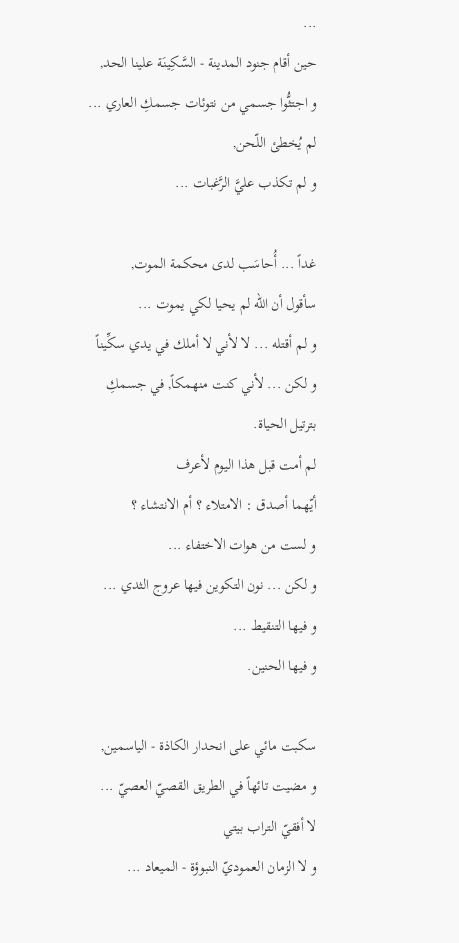...
حين أقام جنود المدينة - السَّكِينَة علينا الحد,
و اجتثُّوا جسمي من نتوئات جسمكِ العاري ...
لم يُخطئ اللّحن,
و لم تكذب عليَّ الرَّغبات ...

غداً ... أُحاسَب لدى محكمة الموت,
سأقول أن الله لم يحيا لكي يموت ...
و لم أقتله ... لا لأني لا أملك في يدي سكِّيناً
و لكن ... لأني كنت منهمكاً, في جسمكِ
بترتيل الحياة.
لم أمت قبل هذا اليوم لأعرف
أيّهما أصدق : الامتلاء ؟ أم الانتشاء ؟
و لست من هوات الاختفاء ...
و لكن ... نون التكوين فيها عروج الثدي ...
و فيها التنقيط ...
و فيها الحنين.

سكبت مائي على انحدار الكاذة - الياسمين,
و مضيت تائهاً في الطريق القصيّ العصيّ ...
لا أفقيّ التراب بيتي
و لا الزمان العموديّ النبوؤة - الميعاد ...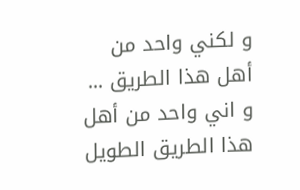و لكني واحد من أهل هذا الطريق ...
و اني واحد من أهل هذا الطريق الطويل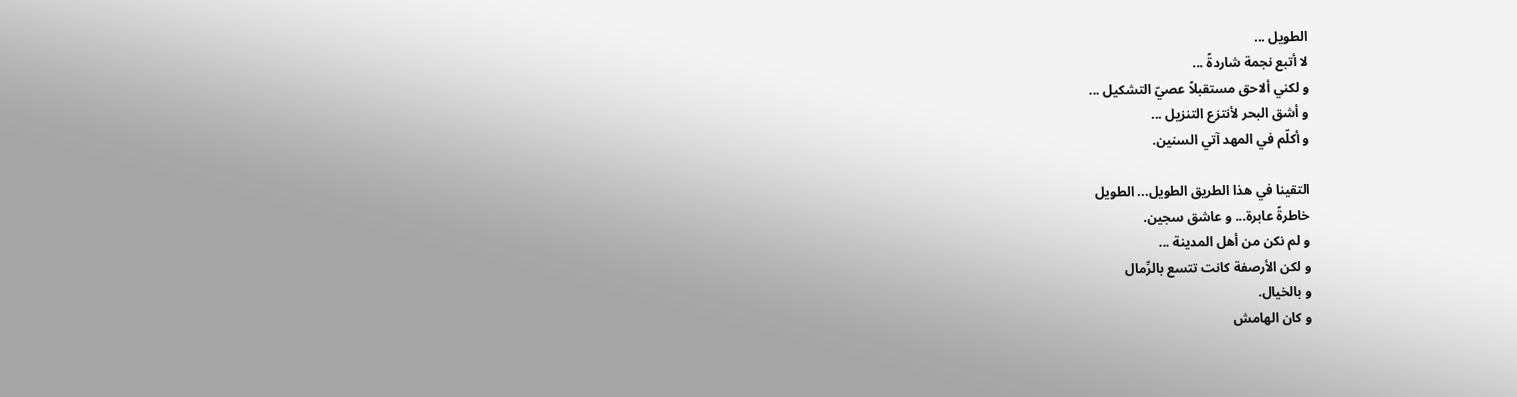الطويل ...
لا أتبع نجمة شاردةً ...
و لكني ألاحق مستقبلاً عصيّ التشكيل ...
و أشق البحر لأنتزع التنزيل ...
و أكلّم في المهد آتي السنين.

التقينا في هذا الطريق الطويل... الطويل
خاطرةً عابرة... و عاشق سجين.
و لم نكن من أهل المدينة ...
و لكن الأرصفة كانت تتسع بالرِّمال
و بالخيال.
و كان الهامش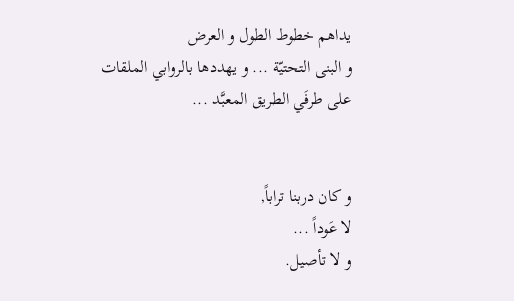يداهم خطوط الطول و العرض
و البنى التحتيّة ... و يهددها بالروابي الملقات
على طرفَي الطريق المعبَّد ...


و كان دربنا تراباً,
لا عَوداً ...
و لا تأصيل.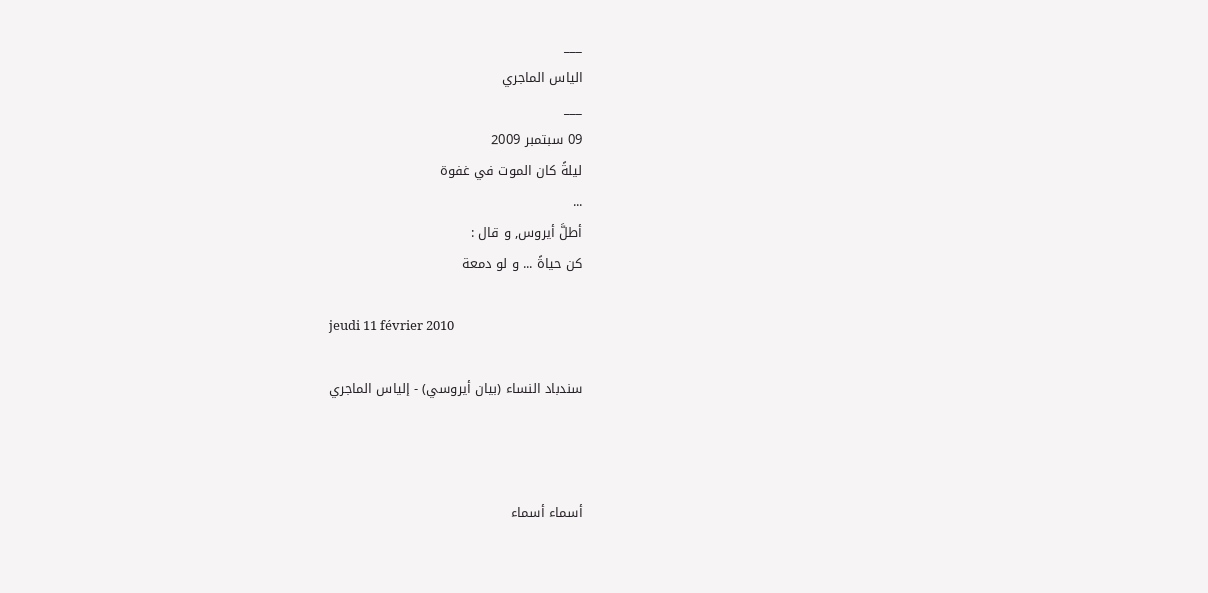___
الياس الماجري
___
09 سبتمبر 2009
ليلةً كان الموت في غفوة
...
أطلَّ أيروس, و قال :
كن حياةً ... و لو دمعة

jeudi 11 février 2010

سندباد النساء (بيان أيروسي) - إلياس الماجري



أسماء أسماء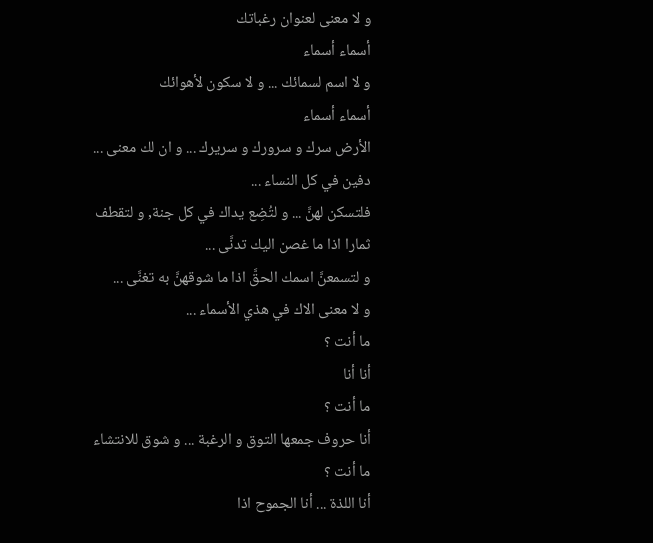و لا معنى لعنوان رغباتك
أسماء أسماء
و لا اسم لسمائك ... و لا سكون لأهوائك
أسماء أسماء
الأرض سرك و سرورك و سريرك ... و ان لك معنى ... دفين في كل النساء ...
فلتسكن لهنَّ ... و لتُضِع يداك في كل جنة, و لتقطف ثمارا اذا ما غصن اليك تدنَّى ...
و لتسمعنَّ اسمك الحقَّ اذا ما شوقهنَّ به تغنَّى ...
و لا معنى الاك في هذي الأسماء ...
ما أنت ؟
أنا أنا
ما أنت ؟
أنا حروف جمعها التوق و الرغبة ... و شوق للانتشاء
ما أنت ؟
أنا اللذة ... أنا الجموح اذا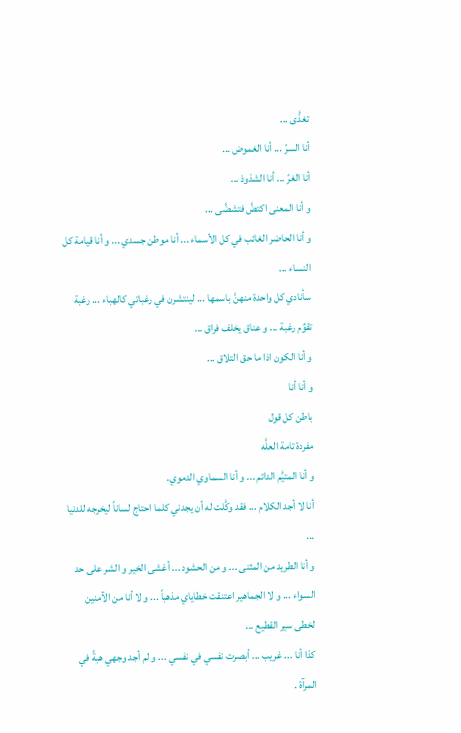تغذَّى ...
أنا السرّ ... أنا الغموض ...
أنا الغرّ ... أنا الشذوذ ...
و أنا المعنى اكتضَّ فتشضَّى ...
و أنا الحاضر الغائب في كل الأسماء ... أنا موطن جسدي ... و أنا قيامة كل النساء ...
سأنادي كل واحدة منهنَّ باسمها ... لينتشرن في رغباتي كالهباء ... رغبة تقوِّم رغبة ... و عناق يخلف فراق ...
و أنا الكون اذا ما حق التلاق ...
و أنا أنا
باطن كل قول
مفردة تامة العلَّه
و أنا المتيَّم الدائم ... و أنا السماوي الدموي.
أنا لا أجد الكلام ... فقد وكَّلت له أن يجدني كلما احتاج لساناً ليخرجه للدنيا ...
و أنا الطريد من المثنى ... و من الحشود ... أغشى الخير و الشر على حد السواء ... و لا الجماهير اعتنقت خطاياي مذهباً ... و لا أنا من الآمنين لخطى سير القطيع ...
كذا أنا ... غريب ... أبصرت نفسي في نفسي ... و لم أجد وجهي هبةً في المرآة .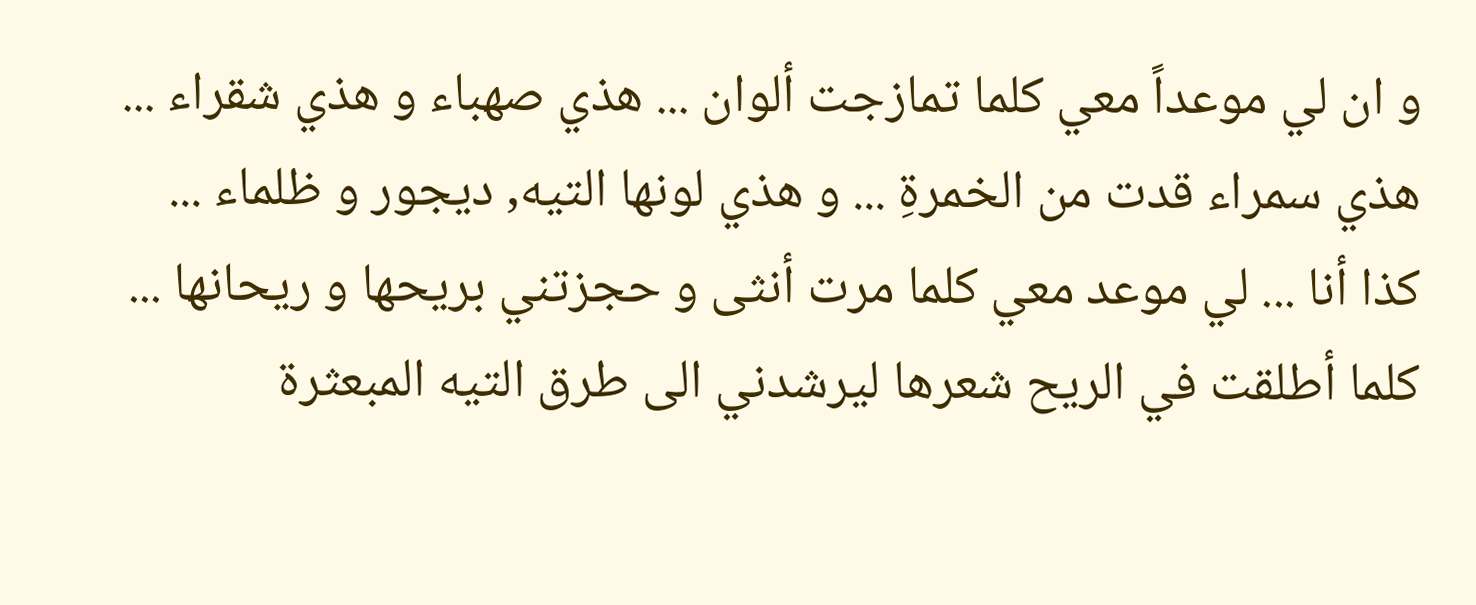و ان لي موعداً معي كلما تمازجت ألوان ... هذي صهباء و هذي شقراء ... هذي سمراء قدت من الخمرةِ ... و هذي لونها التيه, ديجور و ظلماء ...
كذا أنا ... لي موعد معي كلما مرت أنثى و حجزتني بريحها و ريحانها ... كلما أطلقت في الريح شعرها ليرشدني الى طرق التيه المبعثرة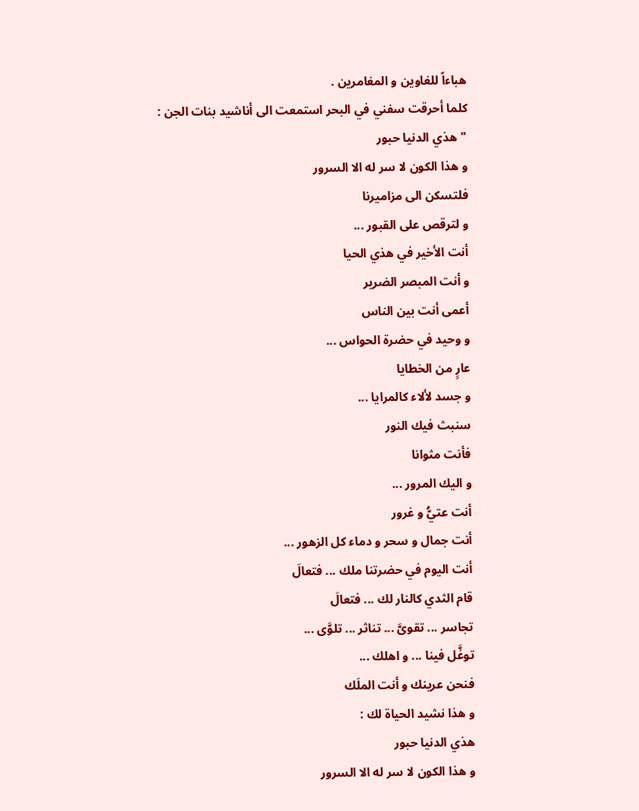هباءاً للغاوين و المغامرين .
كلما أحرقت سفني في البحر استمعت الى أناشيد بنات الجن :
"هذي الدنيا حبور
و هذا الكون لا سر له الا السرور
فلتسكن الى مزاميرنا
و لترقص على القبور ...
أنت الأخير في هذي الحيا
و أنت المبصر الضرير
أعمى أنت بين الناس
و وحيد في حضرة الحواس ...
عارٍ من الخطايا
و جسد لألاء كالمرايا ...
سنبث فيك النور
فأنت مثوانا
و اليك المرور ...
أنت عتيُّ و غرور
أنت جمال و سحر و دماء كل الزهور ...
أنت اليوم في حضرتنا ملك ... فتعالَ
قام الثدي كالنار لك ... فتعالَ
تجاسر ... تقوىَّ ... تناثر ... تلوَّى ...
توغَّل فينا ... و اهلك ...
فنحن عرينك و أنت الملَك
و هذا نشيد الحياة لك :
هذي الدنيا حبور
و هذا الكون لا سر له الا السرور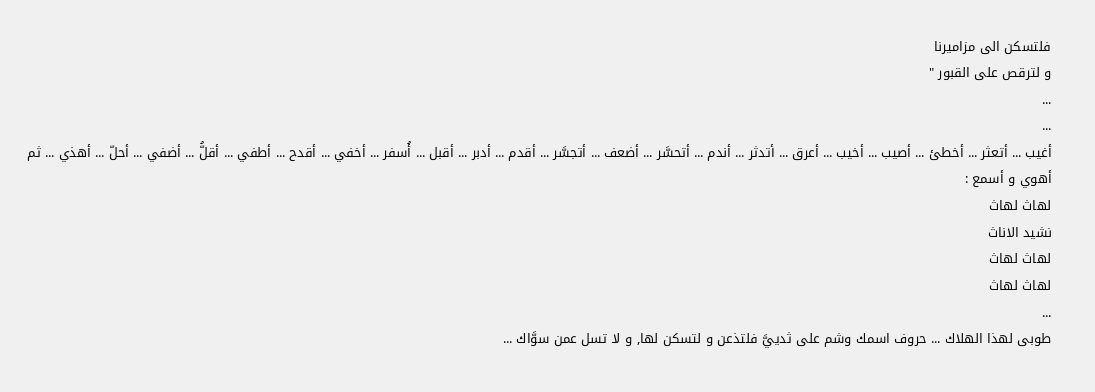فلتسكن الى مزاميرنا
و لترقص على القبور "
...
...
أغيب ... أتعثر ... أخطئ ... أصيب ... أخيب ... أعرق ... أتدثر ... أندم ... أتحسَّر ... أضعف ... أتجسَّر ... أقدم ... أدبر ... أقبل ... أُسفر ... أخفي ... أقدح ... أطفي ... أقلُّ ... أضفي ... أحلّ ... أهذي ... ثم أهوي و أسمع :
لهاث لهاث
نشيد الاناث
لهاث لهاث
لهاث لهاث
...
طوبى لهذا الهلاك ... حروف اسمك وشم على ثدييَّ فلتذعن و لتسكن لها, و لا تسل عمن سوَّاك ...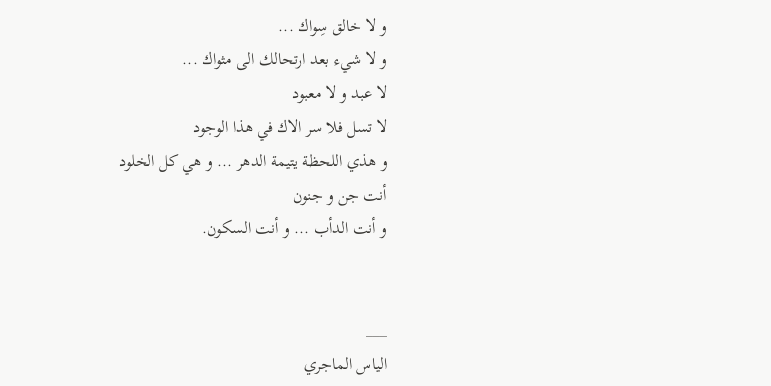و لا خالق سِواك ...
و لا شيء بعد ارتحالك الى مثواك ...
لا عبد و لا معبود
لا تسل فلا سر الاك في هذا الوجود
و هذي اللحظة يتيمة الدهر ... و هي كل الخلود
أنت جن و جنون
و أنت الدأب ... و أنت السكون.


___
الياس الماجري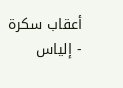أعقاب سكرة - إلياس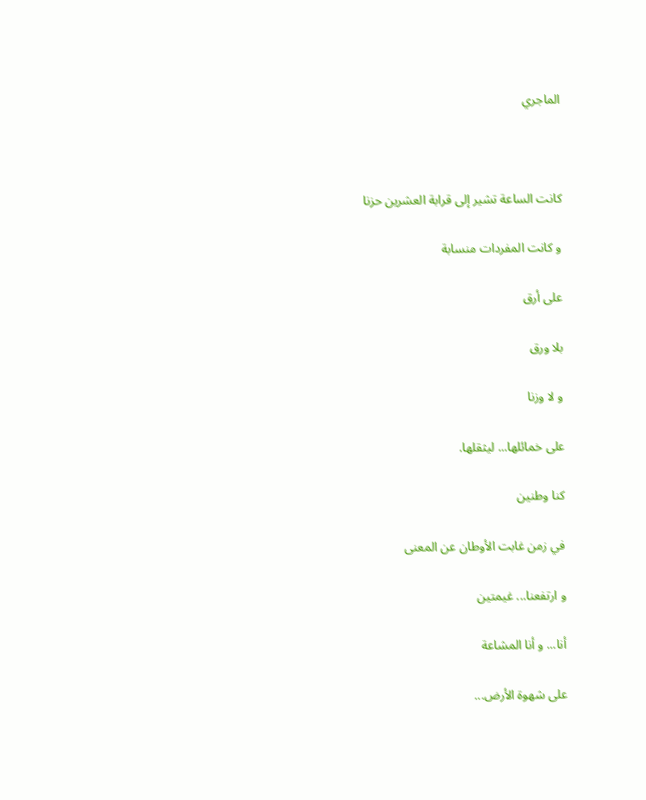الماجري



كانت الساعة تشير إلى قرابة العشرين حزنا

و كانت المفردات منسابة

على أرق

بلا ورق

و لا وزنا

على خمائلها... ليثقلها.

كنا وطنين

في زمن غابت الأوطان عن المعنى

و ارتفعنا... غيمتين

أنا... و أنا المشاعة

على شهوة الأرض...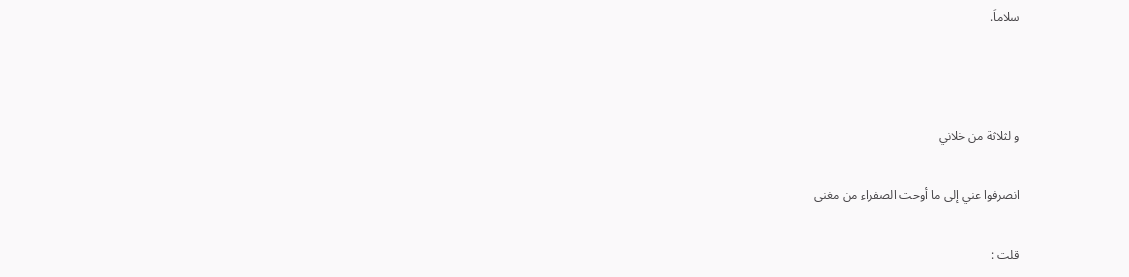سلاماَ.



و لثلاثة من خلاني

انصرفوا عني إلى ما أوحت الصفراء من مغنى

قلت :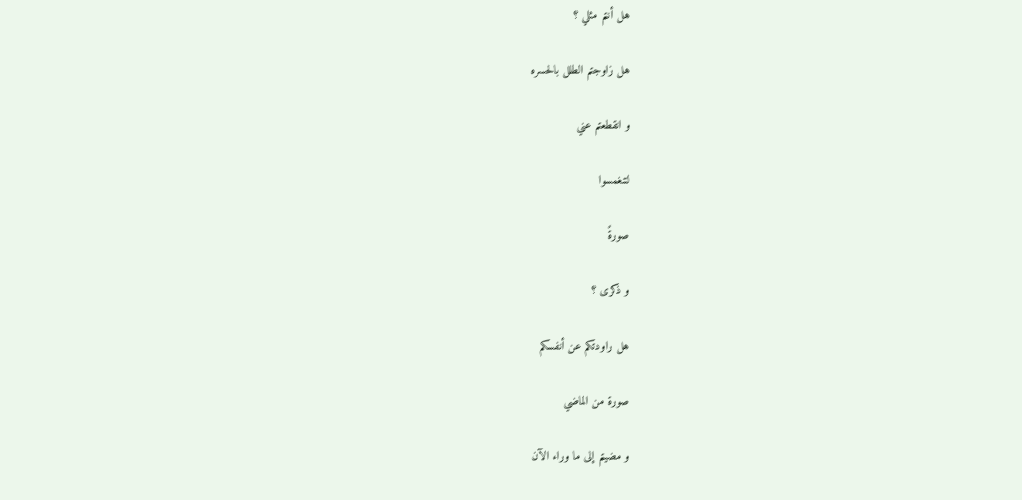هل أنتم مثلي ؟

هل زاوجتم الطلل بالحسره

و انقطعتم عني

لتنغمسوا

صورةً

و ذكرى ؟

هل راودتكم عن أنفسكم

صورة من الماضي

و مضيتم إلى ما وراء الآن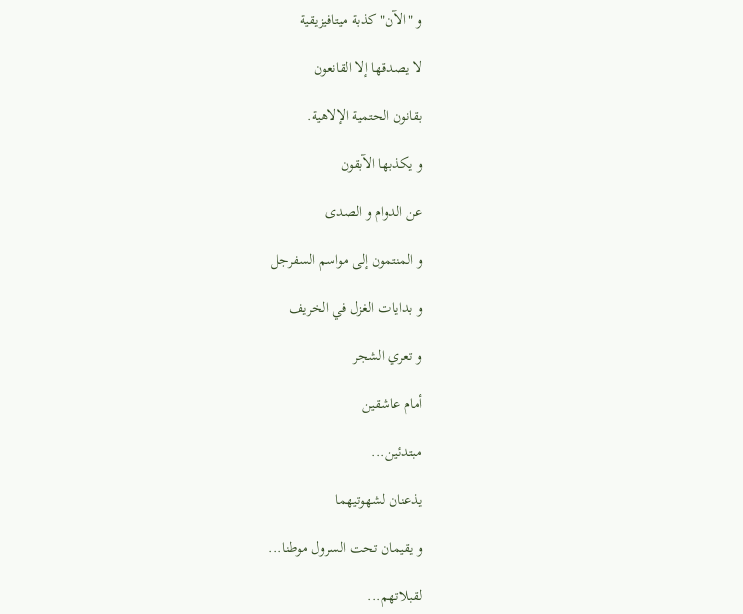و "الآن" كذبة ميتافيزيقية

لا يصدقها إلا القانعون

بقانون الحتمية الإلاهية.

و يكذبها الآبقون

عن الدوام و الصدى

و المنتمون إلى مواسم السفرجل

و بدايات الغزل في الخريف

و تعري الشجر

أمام عاشقين

مبتدئين...

يذعنان لشهوتيهما

و يقيمان تحت السرول موطنا...

لقبلاتهم...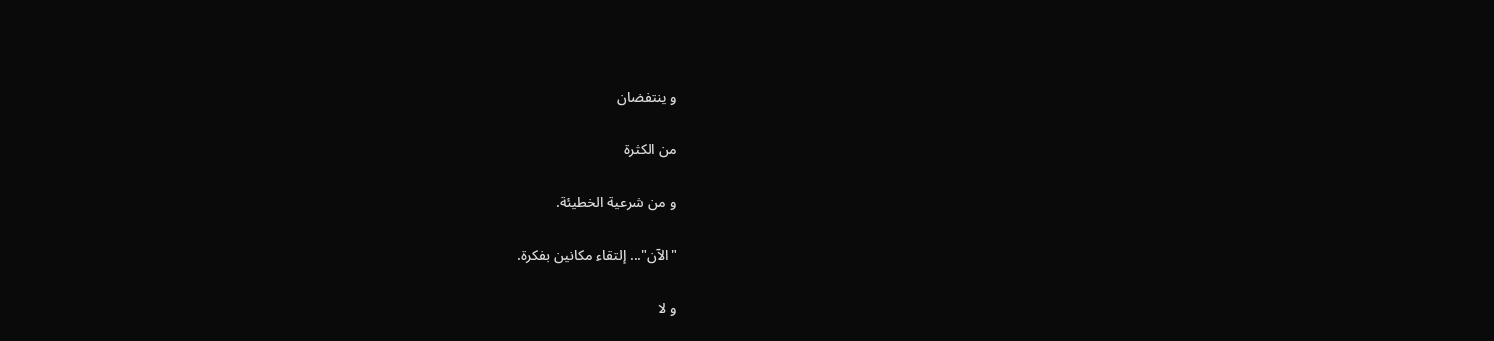و ينتفضان

من الكثرة

و من شرعية الخطيئة.

"الآن"... إلتقاء مكانين بفكرة.

و لا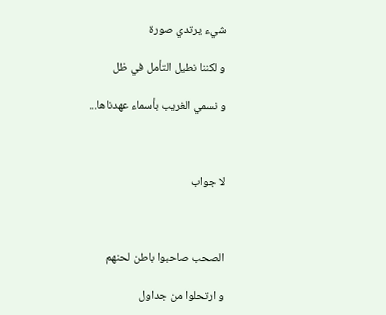شيء يرتدي صورة

و لكننا نطيل التأمل في ظل

و نسمي الغريب بأسماء عهدناها...



لا جواب



الصحب صاحبوا باطن لحنهم

و ارتحلوا من جداول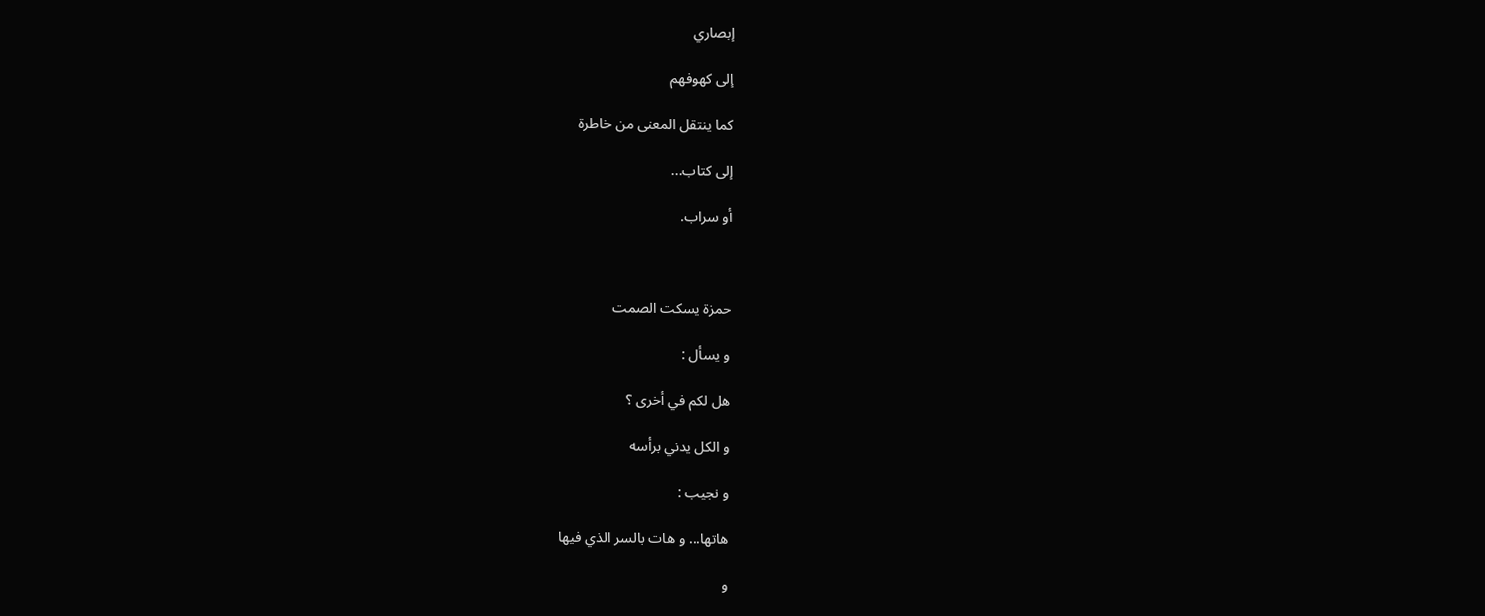إبصاري

إلى كهوفهم

كما ينتقل المعنى من خاطرة

إلى كتاب...

أو سراب.



حمزة يسكت الصمت

و يسأل :

هل لكم في أخرى ؟

و الكل يدني برأسه

و نجيب :

هاتها... و هات بالسر الذي فيها

و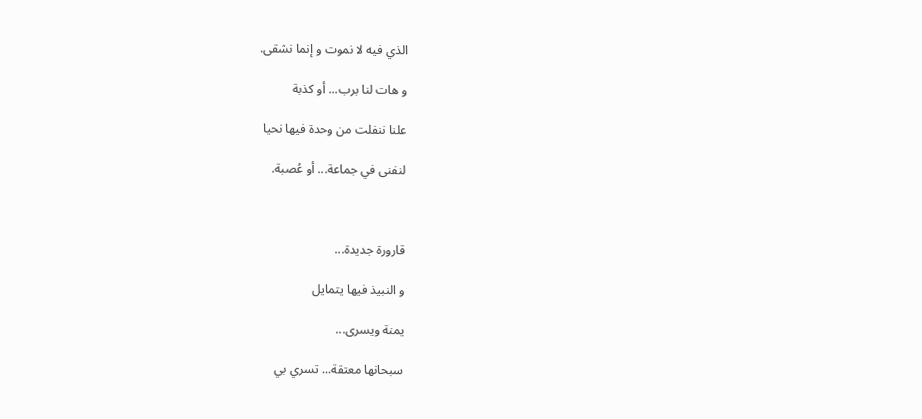الذي فيه لا نموت و إنما نشقى.

و هات لنا برب... أو كذبة

علنا ننفلت من وحدة فيها نحيا

لنفنى في جماعة... أو عُصبة.



قارورة جديدة...

و النبيذ فيها يتمايل

يمنة ويسرى...

سبحانها معتقة... تسري بي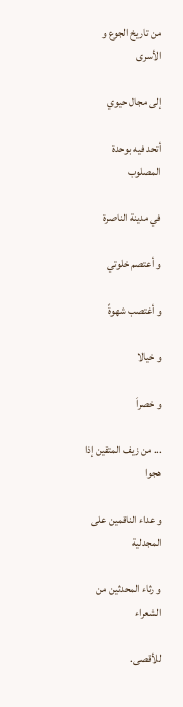من تاريخ الجوع و الأسرى

إلى مجال حيوي

أتحد فيه بوحدة المصلوب

في مدينة الناصرة

و أعتصم خلوتي

و أغتصب شهوةً

و خيالا

و خصراَ

... من زيف المتقين إذا هجوا

و عداء الناقمين على المجدلية

و رثاء المحدثين من الشعراء

للأقصى.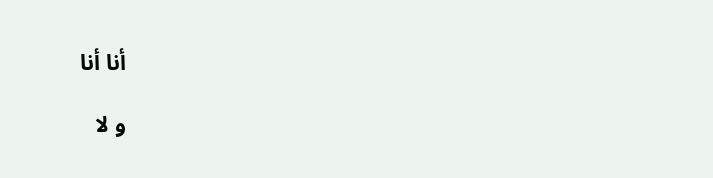أنا أنا

و لا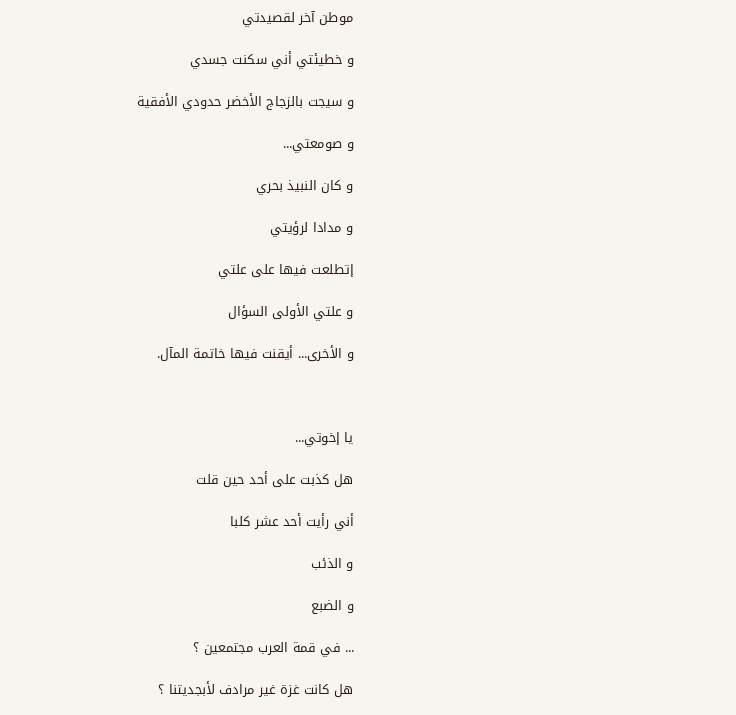موطن آخر لقصيدتي

و خطيئتي أني سكنت جسدي

و سيجت بالزجاج الأخضر حدودي الأفقية

و صومعتي...

و كان النبيذ بحري

و مدادا لرؤيتي

إتطلعت فيها على علتي

و علتي الأولى السؤال

و الأخرى... أيقنت فيها خاتمة المآل.



يا إخوتي...

هل كذبت على أحد حين قلت

أني رأيت أحد عشر كلبا

و الذئب

و الضبع

... في قمة العرب مجتمعين ؟

هل كانت غزة غير مرادف لأبجديتنا ؟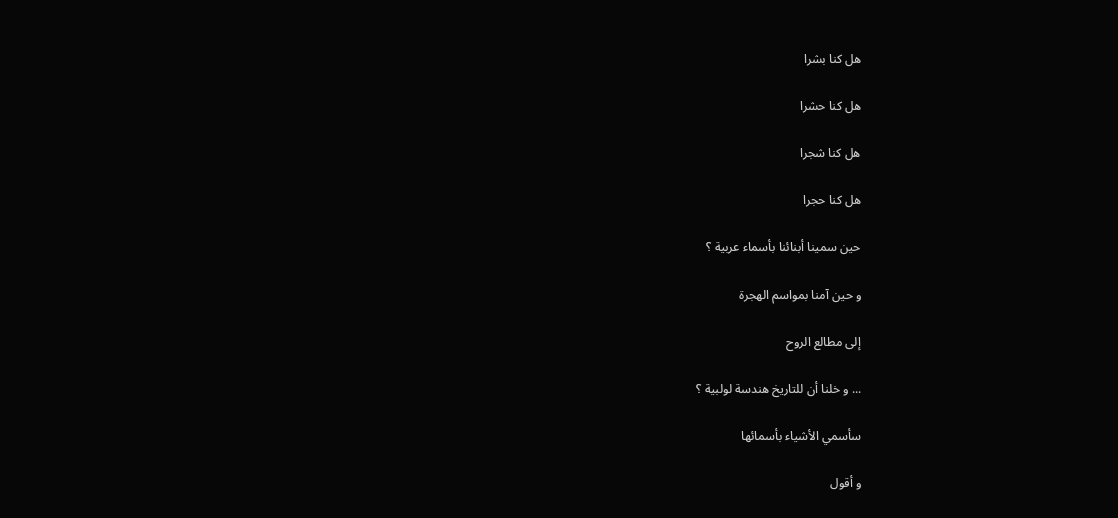هل كنا بشرا

هل كنا حشرا

هل كنا شجرا

هل كنا حجرا

حين سمينا أبنائنا بأسماء عربية ؟

و حين آمنا بمواسم الهجرة

إلى مطالع الروح

... و خلنا أن للتاريخ هندسة لولبية ؟

سأسمي الأشياء بأسمائها

و أقول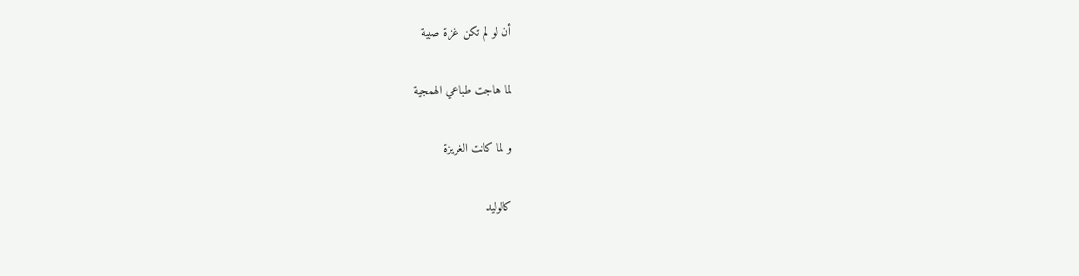أن لو لم تكن غزة صبية

لما هاجت طباعي الهمجية

و لما كانت الغريزة

كالوليد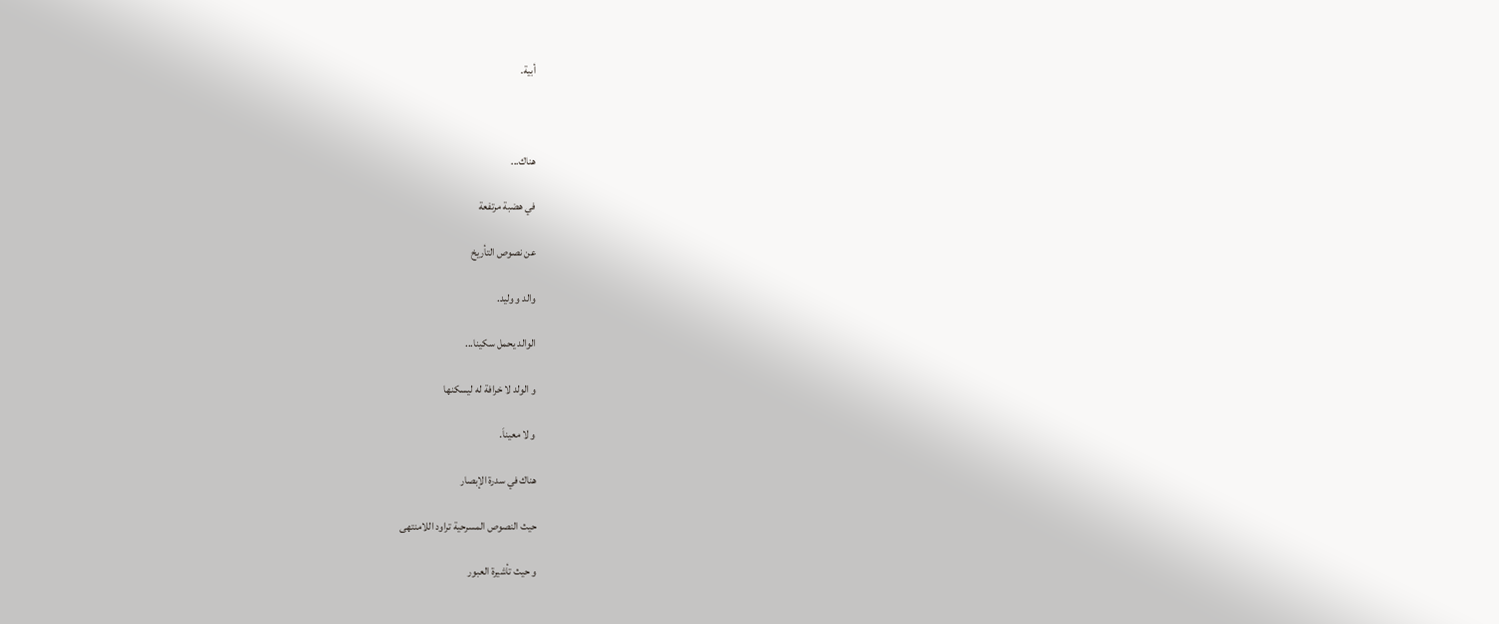أبية.



هناك...

في هضبة مرتفعة

عن نصوص التأريخ

والد و وليد.

الوالد يحمل سكينا...

و الولد لا خرافة له ليسكنها

و لا معيناَ.

هناك في سدرة الإبصار

حيث النصوص المسرحية تراود اللامنتهى

و حيث تأشيرة العبور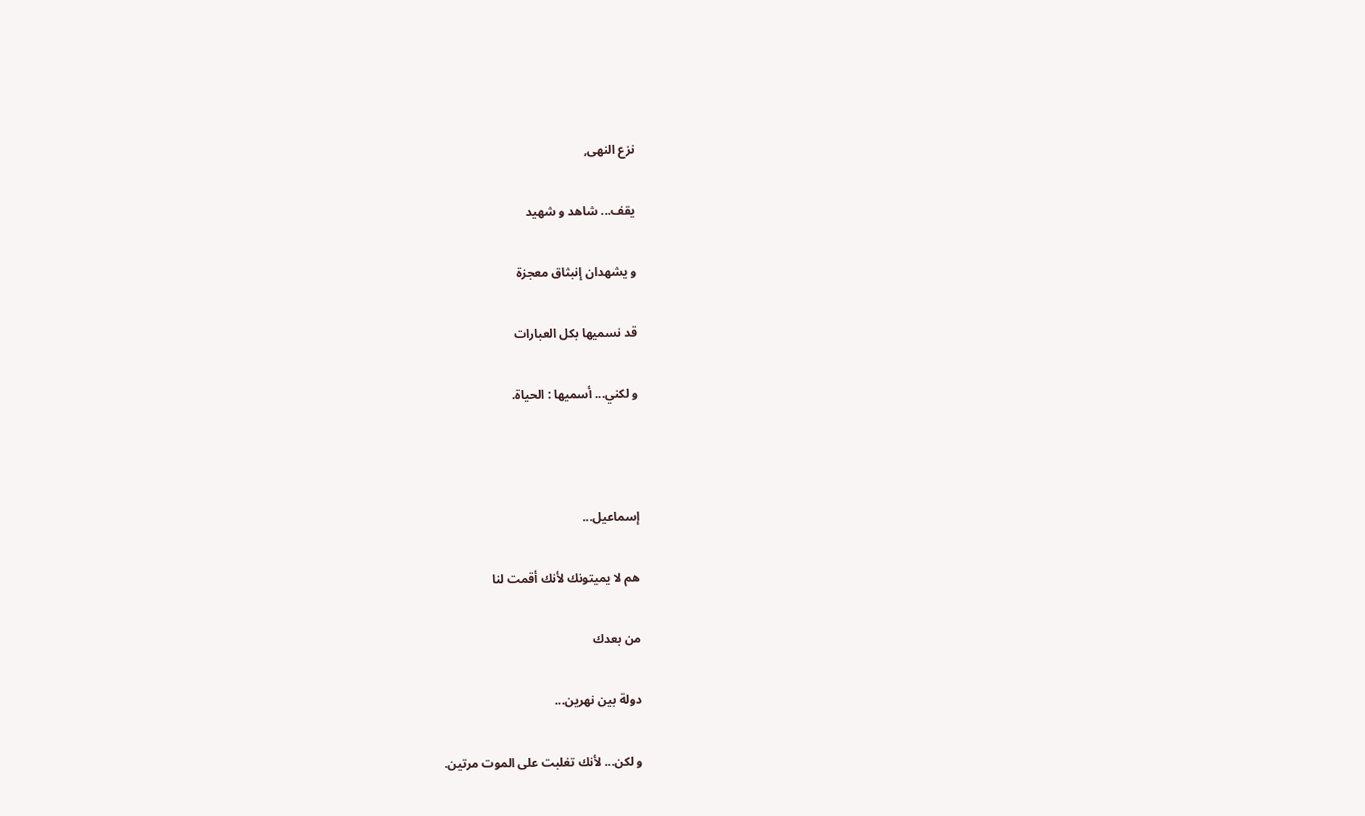نزع النهى,

يقف... شاهد و شهيد

و يشهدان إنبثاق معجزة

قد نسميها بكل العبارات

و لكني... أسميها : الحياة.



إسماعيل...

هم لا يميتونك لأنك أقمت لنا

من بعدك

دولة بين نهرين...

و لكن... لأنك تغلبت على الموت مرتين.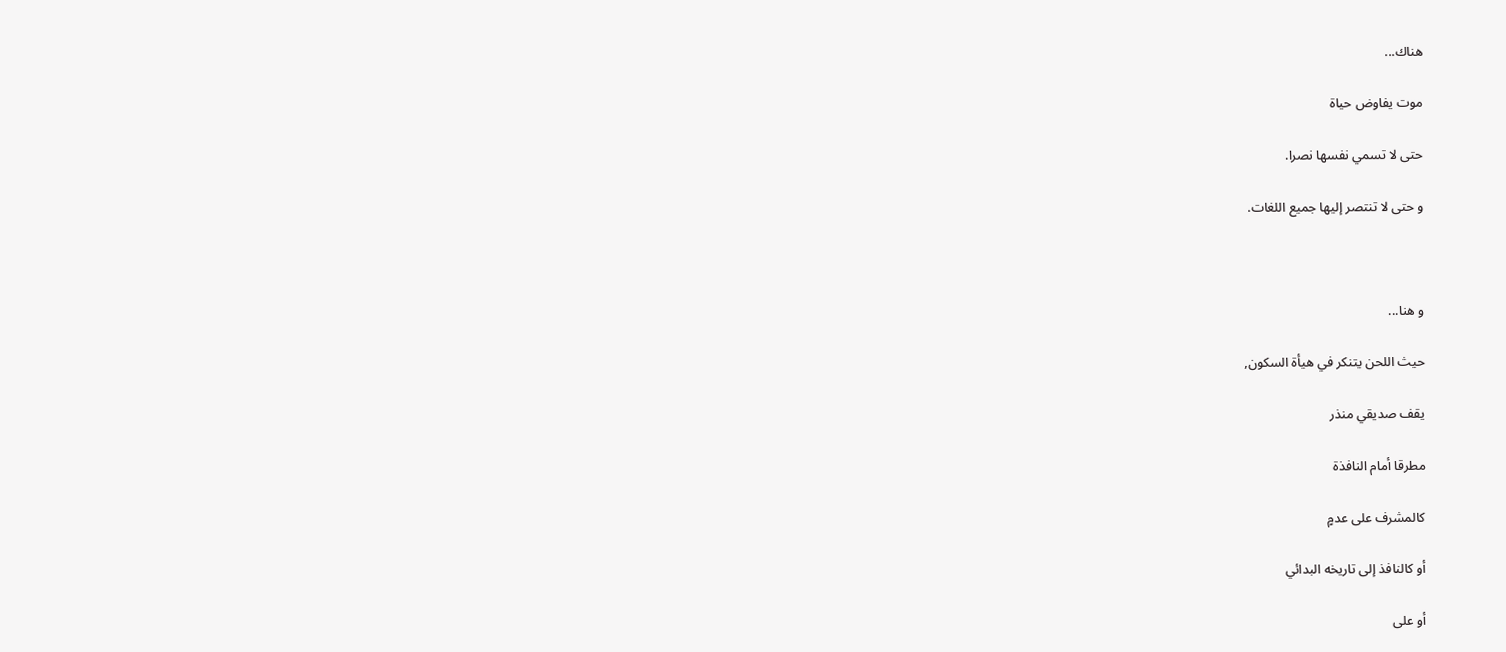هناك...

موت يفاوض حياة

حتى لا تسمي نفسها نصرا.

و حتى لا تنتصر إليها جميع اللغات.



و هنا...

حيث اللحن يتنكر في هيأة السكون,

يقف صديقي منذر

مطرقا أمام النافذة

كالمشرف على عدمٍ

أو كالنافذ إلى تاريخه البدائي

أو على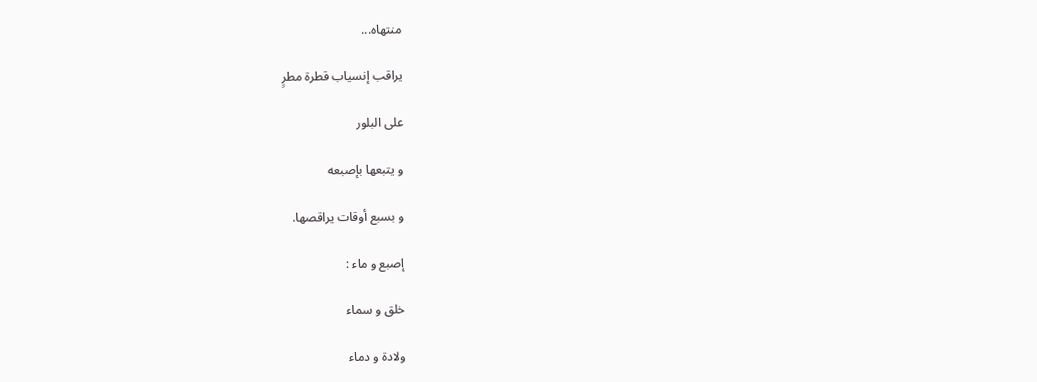منتهاه...

يراقب إنسياب قطرة مطرٍ

على البلور

و يتبعها بإصبعه

و بسبع أوقات يراقصها.

إصبع و ماء :

خلق و سماء

ولادة و دماء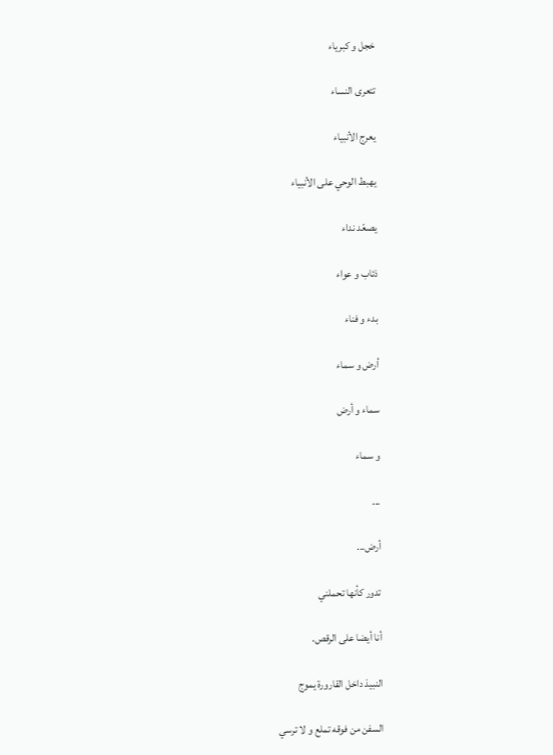خجل و كبرياء

تتعرى النساء

يعرج الأنبياء

يهبط الوحي على الأنبياء

يصعّد نداء

ذئاب و عواء

بدء و فناء

أرض و سماء

سماء و أرض

و سماء

...

أرض...

تدور كأنها تحملني

أنا أيضا على الرقص.

النبيذ داخل القارورة يموج

السفن من فوقه تملع و لا ترسي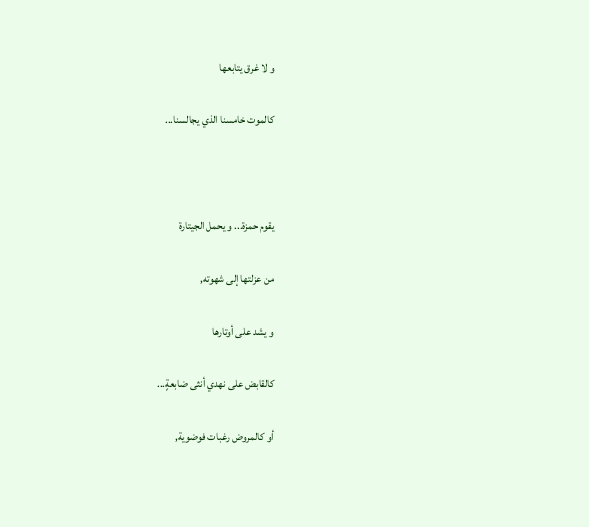و لا غرق يتابعها

كالموت خامسنا الذي يجالسنا...



يقوم حمزة... و يحمل الجيتارة

من عزلتها إلى شهوته,

و يشد على أوتارها

كالقابض على نهدي أنثى ضابعةٍ...

أو كالمروض رغبات فوضوية,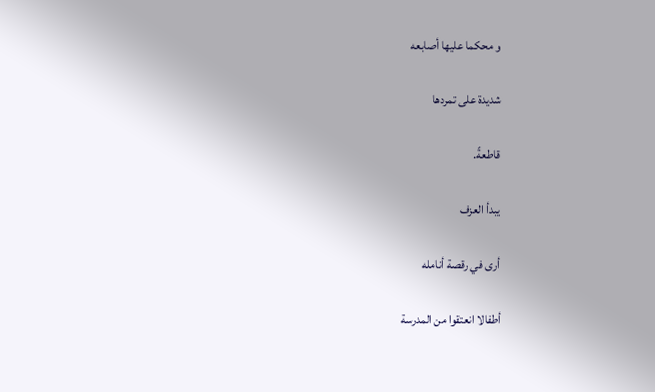و محكما عليها أصابعه

شديدة على تمردها

قاطعةً.

يبدأ العزف

أرى في رقصة أنامله

أطفالا انعتقوا من المدرسة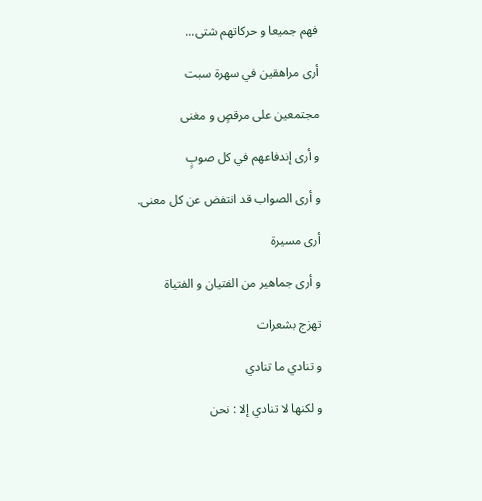فهم جميعا و حركاتهم شتى...

أرى مراهقين في سهرة سبت

مجتمعين على مرقصٍ و مغنى

و أرى إندفاعهم في كل صوبٍ

و أرى الصواب قد انتفض عن كل معنى.

أرى مسيرة

و أرى جماهير من الفتيان و الفتياة

تهزج بشعرات

و تنادي ما تنادي

و لكنها لا تنادي إلا : نحن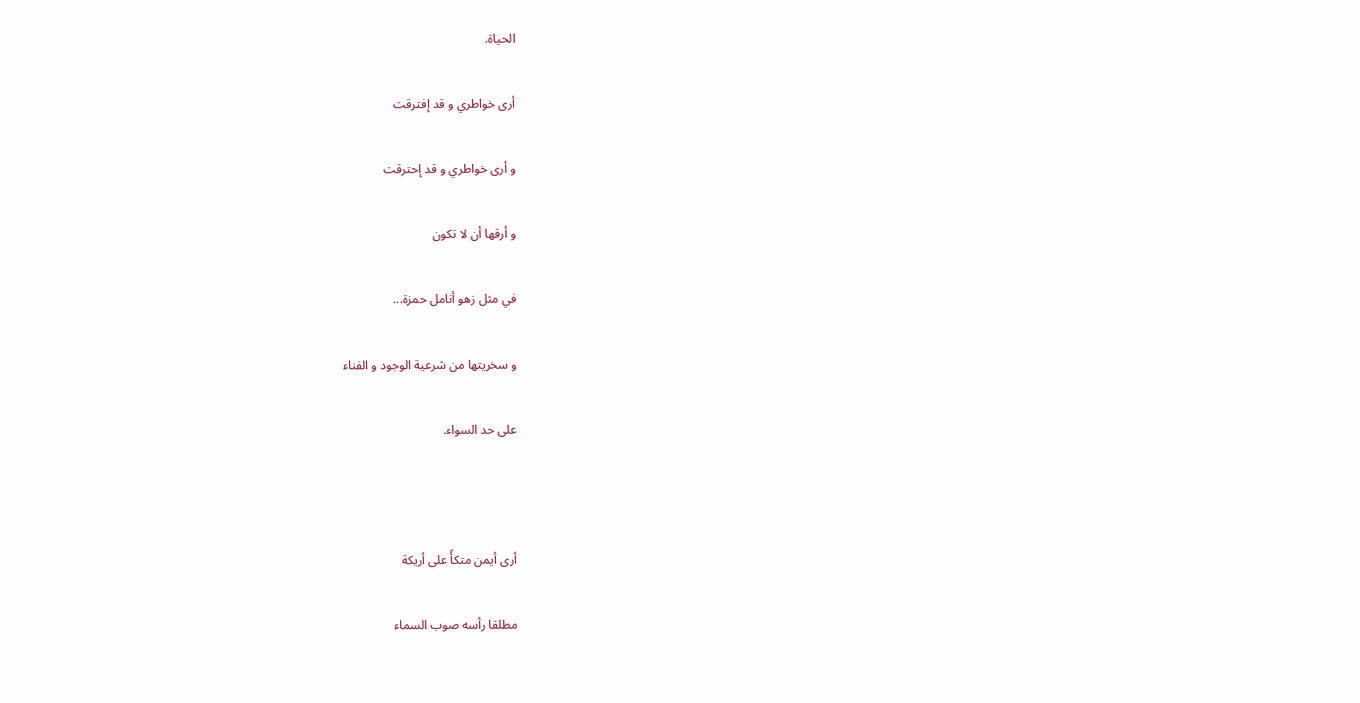الحياة.

أرى خواطري و قد إفترقت

و أرى خواطري و قد إحترقت

و أرقها أن لا تكون

في مثل زهو أنامل حمزة...

و سخريتها من شرعية الوجود و الفناء

على حد السواء.



أرى أيمن متكأً على أريكة

مطلقا رأسه صوب السماء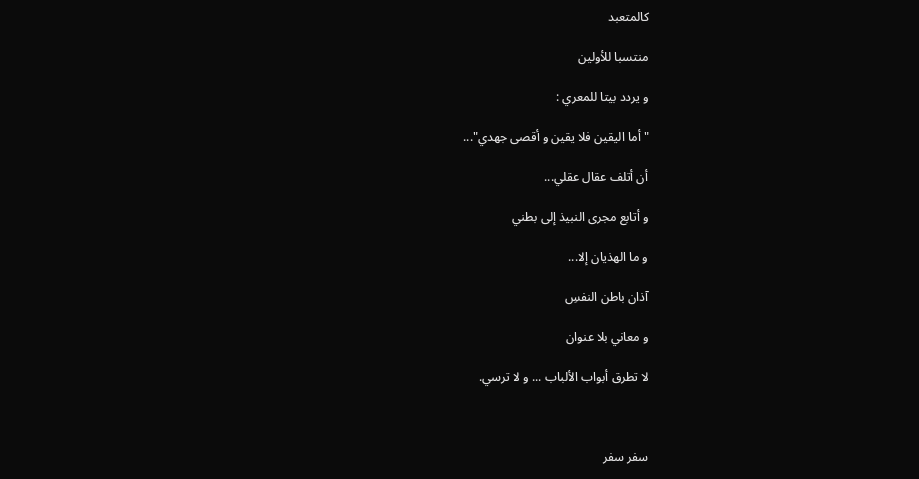كالمتعبد

منتسبا للأولين

و يردد بيتا للمعري :

"أما اليقين فلا يقين و أقصى جهدي"...

أن أتلف عقال عقلي...

و أتابع مجرى النبيذ إلى بطني

و ما الهذيان إلا...

آذان باطن النفسِ

و معاني بلا عنوان

لا تطرق أبواب الألباب ... و لا ترسي.



سفر سفر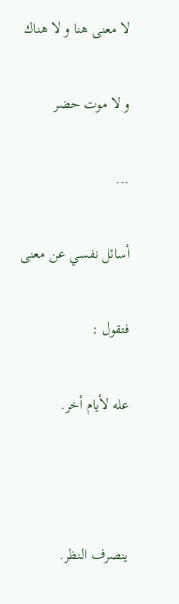لا معنى هنا و لا هناك

و لا موت حضر

...

أسائل نفسي عن معنى

فتقول :

عله لأيام أخر.



ينصرف النظر.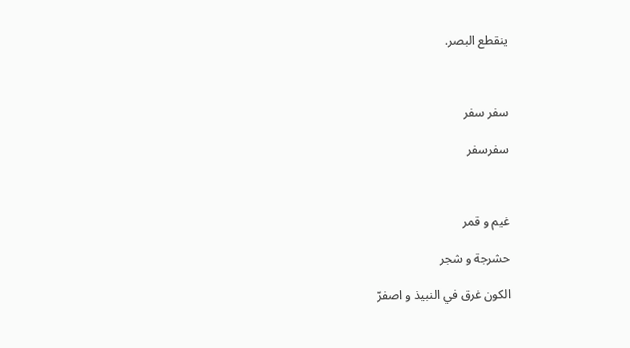ينقطع البصر.



سفر سفر

سفرسفر



غيم و قمر

حشرجة و شجر

الكون غرق في النبيذ و اصفرّ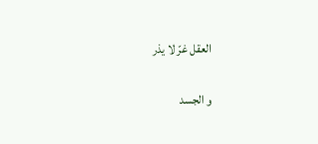العقل غرّ لا يذر

و الجسد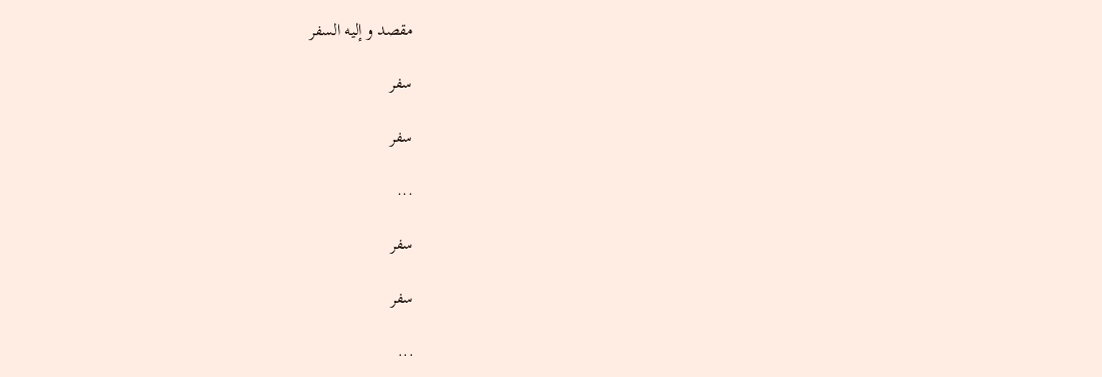مقصد و إليه السفر

سفر

سفر

...

سفر

سفر

...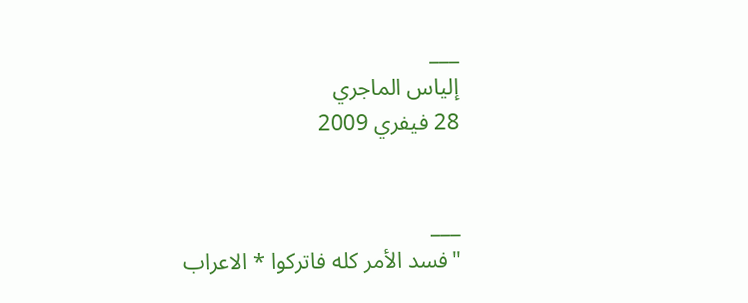___
إلياس الماجري
28 فيفري 2009


___
"فسد الأمر كله فاتركوا * الاعراب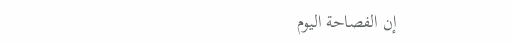إن الفصاحة اليوم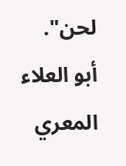لحن".
أبو العلاء المعري